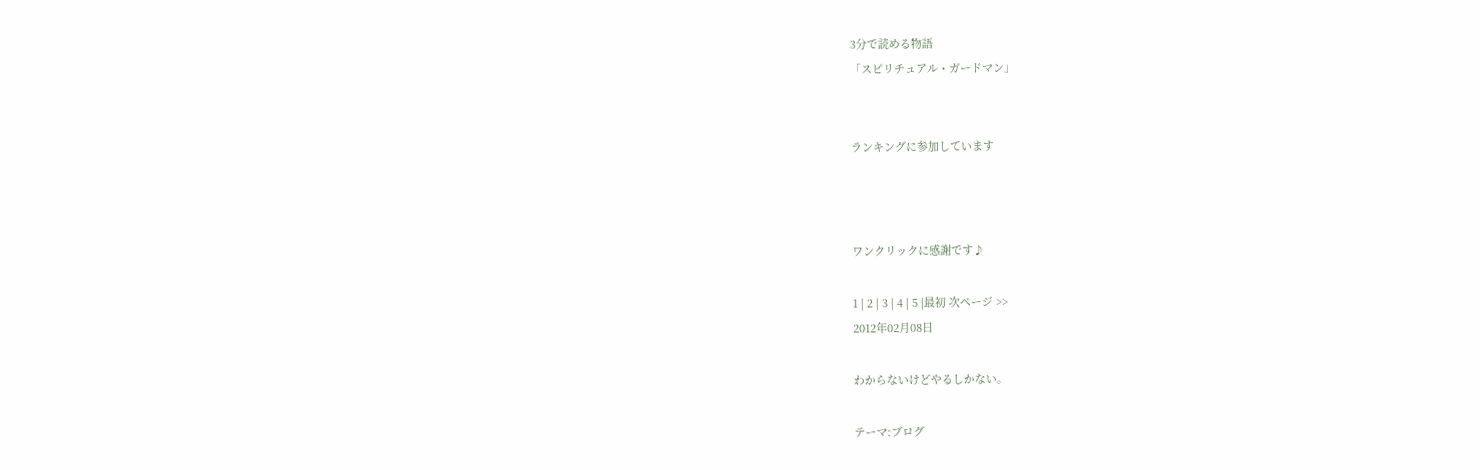3分で読める物語
「スピリチュアル・ガードマン」


ランキングに参加しています



ワンクリックに感謝です♪

1 | 2 | 3 | 4 | 5 |最初 次ページ >>
2012年02月08日

わからないけどやるしかない。

テーマ:ブログ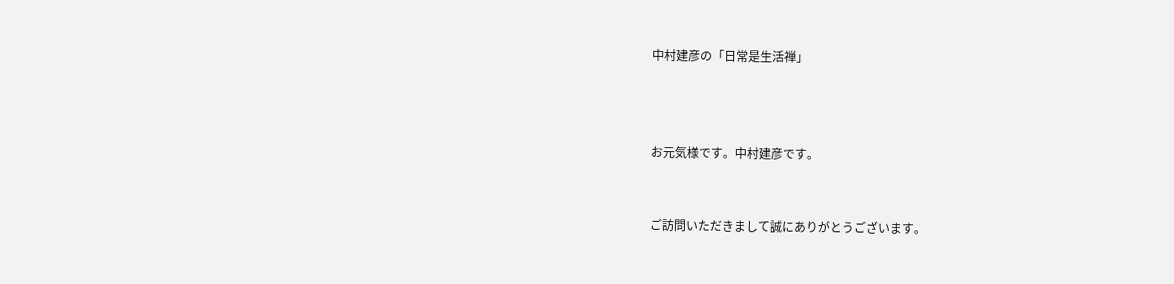中村建彦の「日常是生活禅」



お元気様です。中村建彦です。


ご訪問いただきまして誠にありがとうございます。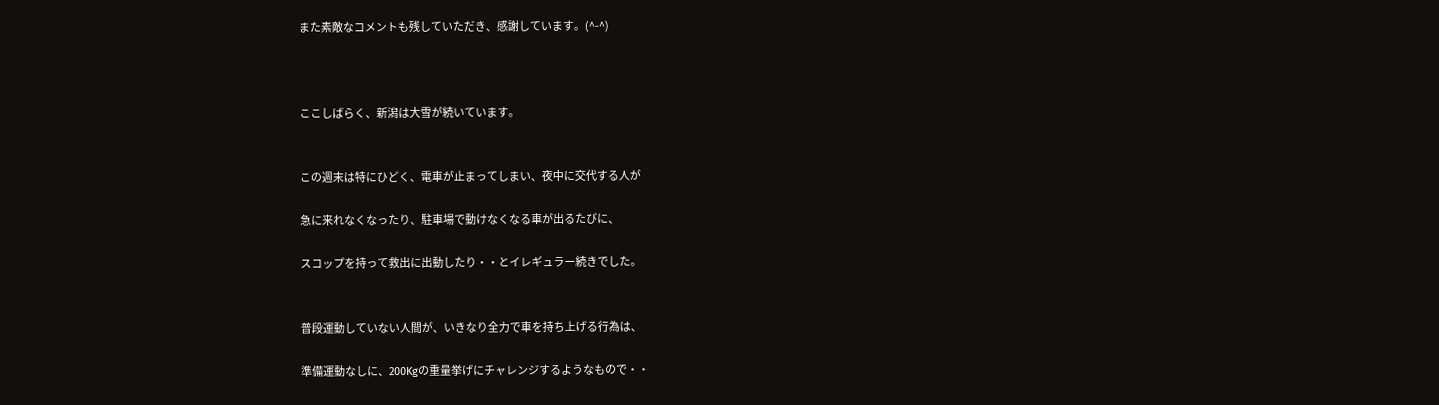また素敵なコメントも残していただき、感謝しています。(^-^)



ここしばらく、新潟は大雪が続いています。


この週末は特にひどく、電車が止まってしまい、夜中に交代する人が

急に来れなくなったり、駐車場で動けなくなる車が出るたびに、

スコップを持って救出に出動したり・・とイレギュラー続きでした。


普段運動していない人間が、いきなり全力で車を持ち上げる行為は、

準備運動なしに、200Kgの重量挙げにチャレンジするようなもので・・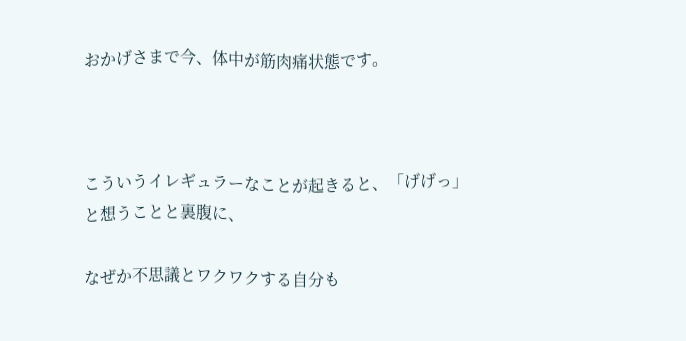おかげさまで今、体中が筋肉痛状態です。



こういうイレギュラーなことが起きると、「げげっ」と想うことと裏腹に、

なぜか不思議とワクワクする自分も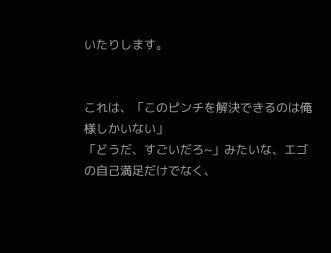いたりします。


これは、「このピンチを解決できるのは俺様しかいない」
「どうだ、すごいだろ~」みたいな、エゴの自己満足だけでなく、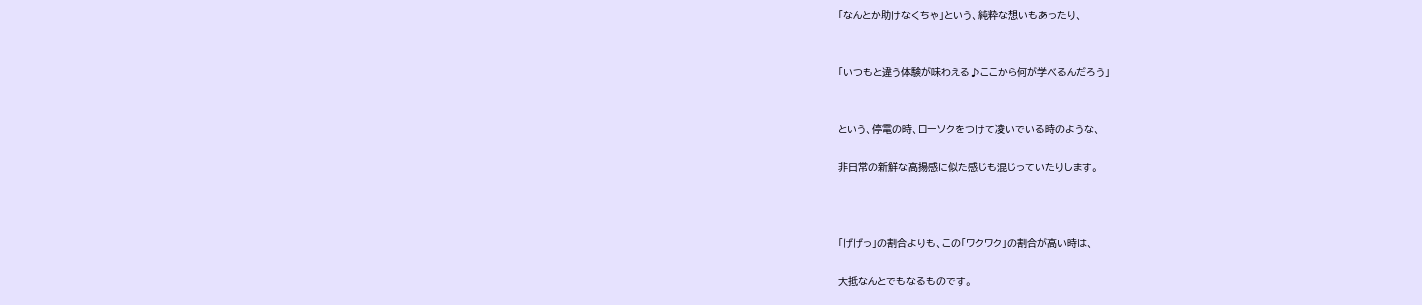「なんとか助けなくちゃ」という、純粋な想いもあったり、


「いつもと違う体験が味わえる♪ここから何が学べるんだろう」


という、停電の時、ローソクをつけて凌いでいる時のような、

非日常の新鮮な高揚感に似た感じも混じっていたりします。



「げげっ」の割合よりも、この「ワクワク」の割合が高い時は、

大抵なんとでもなるものです。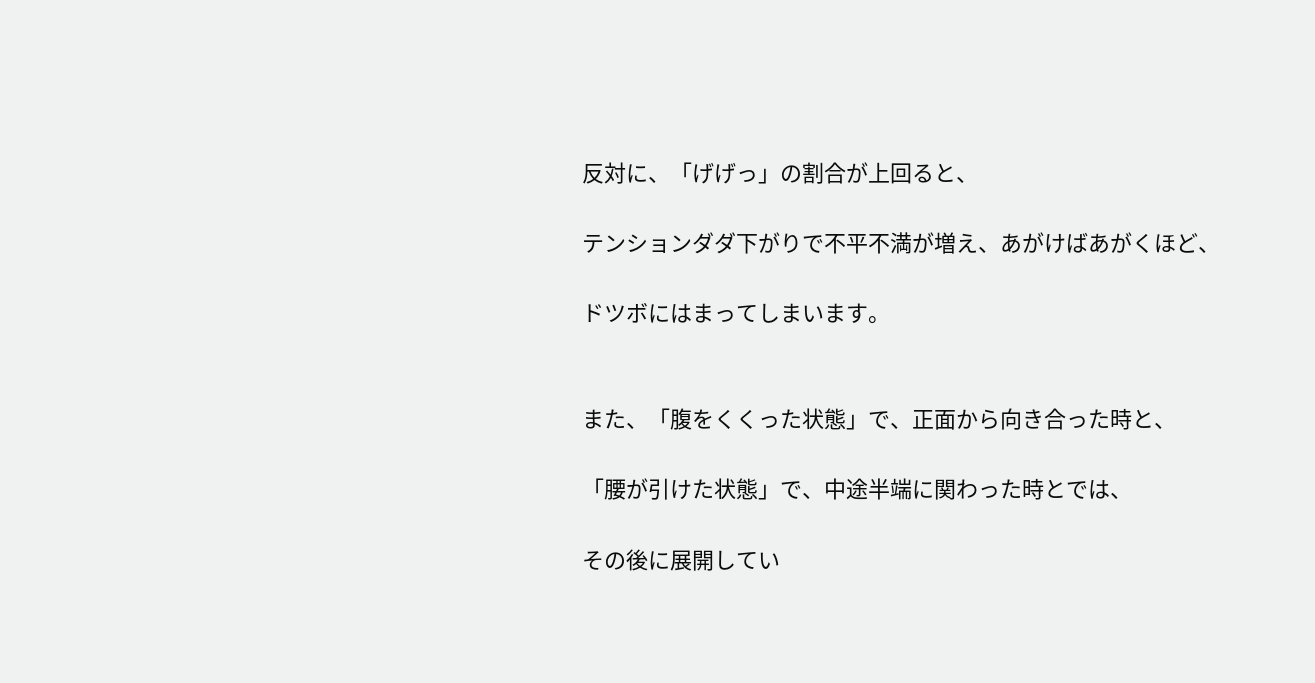反対に、「げげっ」の割合が上回ると、

テンションダダ下がりで不平不満が増え、あがけばあがくほど、

ドツボにはまってしまいます。


また、「腹をくくった状態」で、正面から向き合った時と、

「腰が引けた状態」で、中途半端に関わった時とでは、

その後に展開してい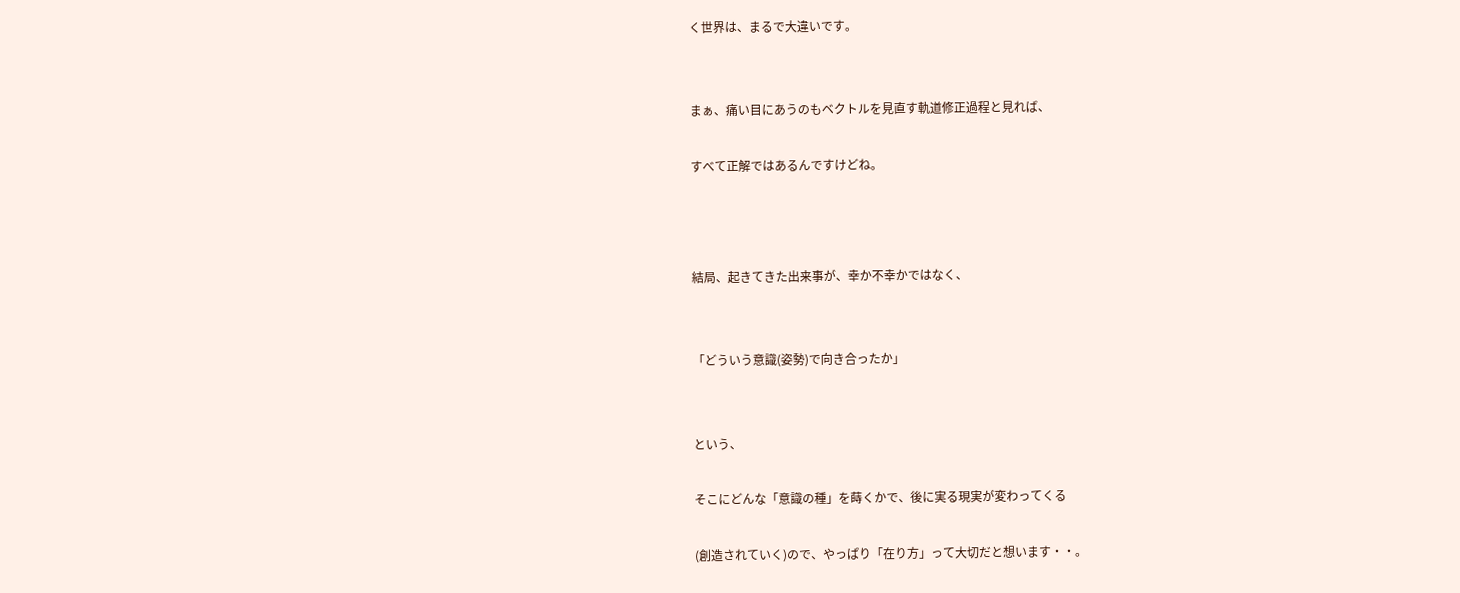く世界は、まるで大違いです。


まぁ、痛い目にあうのもベクトルを見直す軌道修正過程と見れば、

すべて正解ではあるんですけどね。



結局、起きてきた出来事が、幸か不幸かではなく、


「どういう意識(姿勢)で向き合ったか」


という、

そこにどんな「意識の種」を蒔くかで、後に実る現実が変わってくる

(創造されていく)ので、やっぱり「在り方」って大切だと想います・・。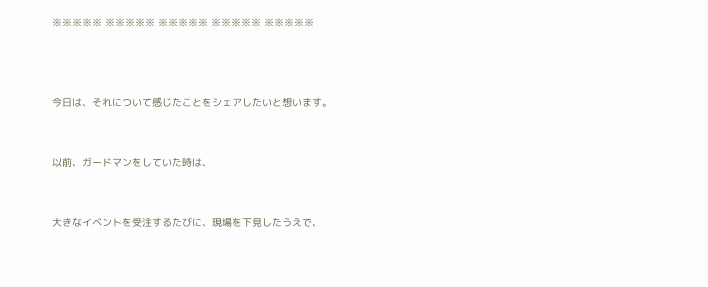※※※※※ ※※※※※ ※※※※※ ※※※※※ ※※※※※



今日は、それについて感じたことをシェアしたいと想います。


以前、ガードマンをしていた時は、


大きなイベントを受注するたびに、現場を下見したうえで、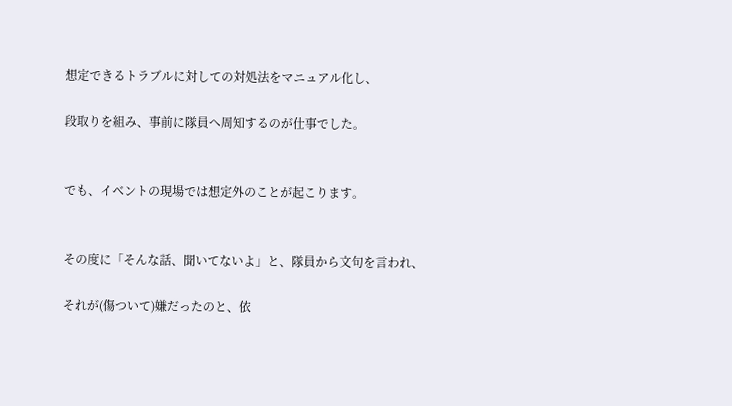想定できるトラブルに対しての対処法をマニュアル化し、

段取りを組み、事前に隊員へ周知するのが仕事でした。


でも、イベントの現場では想定外のことが起こります。


その度に「そんな話、聞いてないよ」と、隊員から文句を言われ、

それが(傷ついて)嫌だったのと、依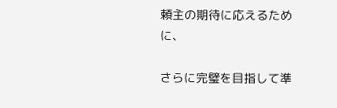頼主の期待に応えるために、

さらに完璧を目指して準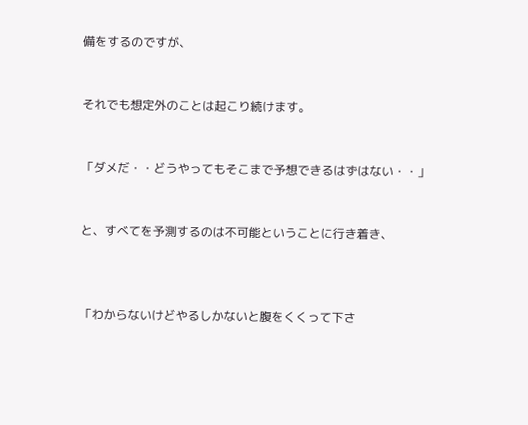備をするのですが、


それでも想定外のことは起こり続けます。


「ダメだ・・どうやってもそこまで予想できるはずはない・・」


と、すべてを予測するのは不可能ということに行き着き、



「わからないけどやるしかないと腹をくくって下さ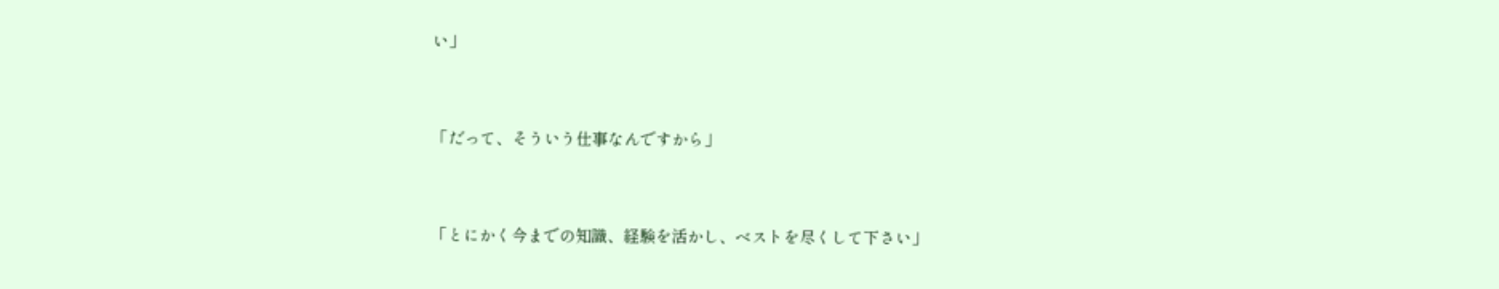い」


「だって、そういう仕事なんですから」


「とにかく今までの知識、経験を活かし、ベストを尽くして下さい」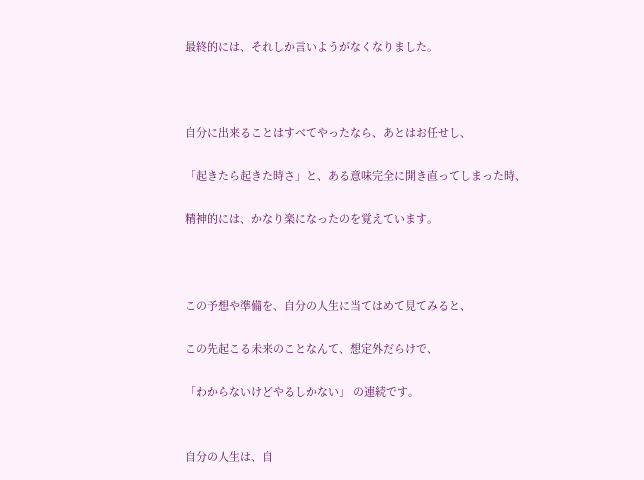最終的には、それしか言いようがなくなりました。



自分に出来ることはすべてやったなら、あとはお任せし、

「起きたら起きた時さ」と、ある意味完全に開き直ってしまった時、

精神的には、かなり楽になったのを覚えています。



この予想や準備を、自分の人生に当てはめて見てみると、

この先起こる未来のことなんて、想定外だらけで、

「わからないけどやるしかない」 の連続です。


自分の人生は、自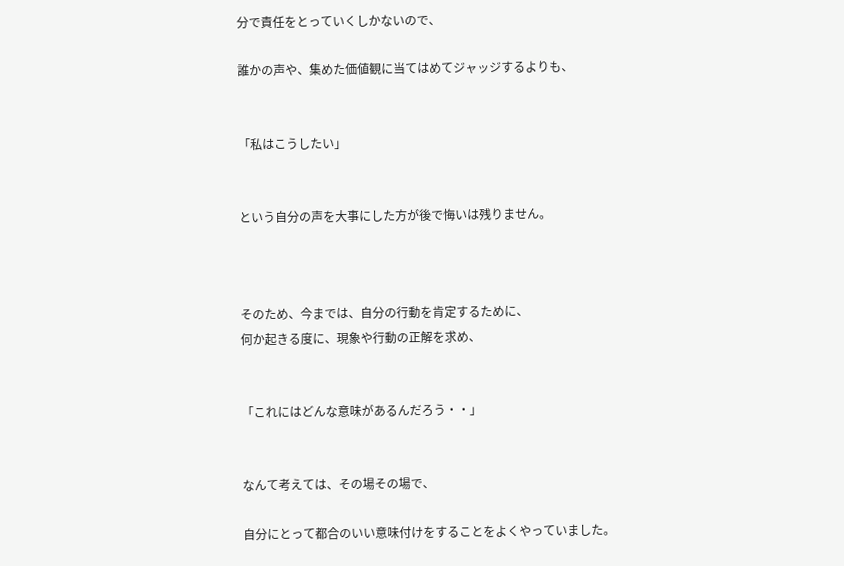分で責任をとっていくしかないので、

誰かの声や、集めた価値観に当てはめてジャッジするよりも、


「私はこうしたい」


という自分の声を大事にした方が後で悔いは残りません。



そのため、今までは、自分の行動を肯定するために、
何か起きる度に、現象や行動の正解を求め、


「これにはどんな意味があるんだろう・・」


なんて考えては、その場その場で、

自分にとって都合のいい意味付けをすることをよくやっていました。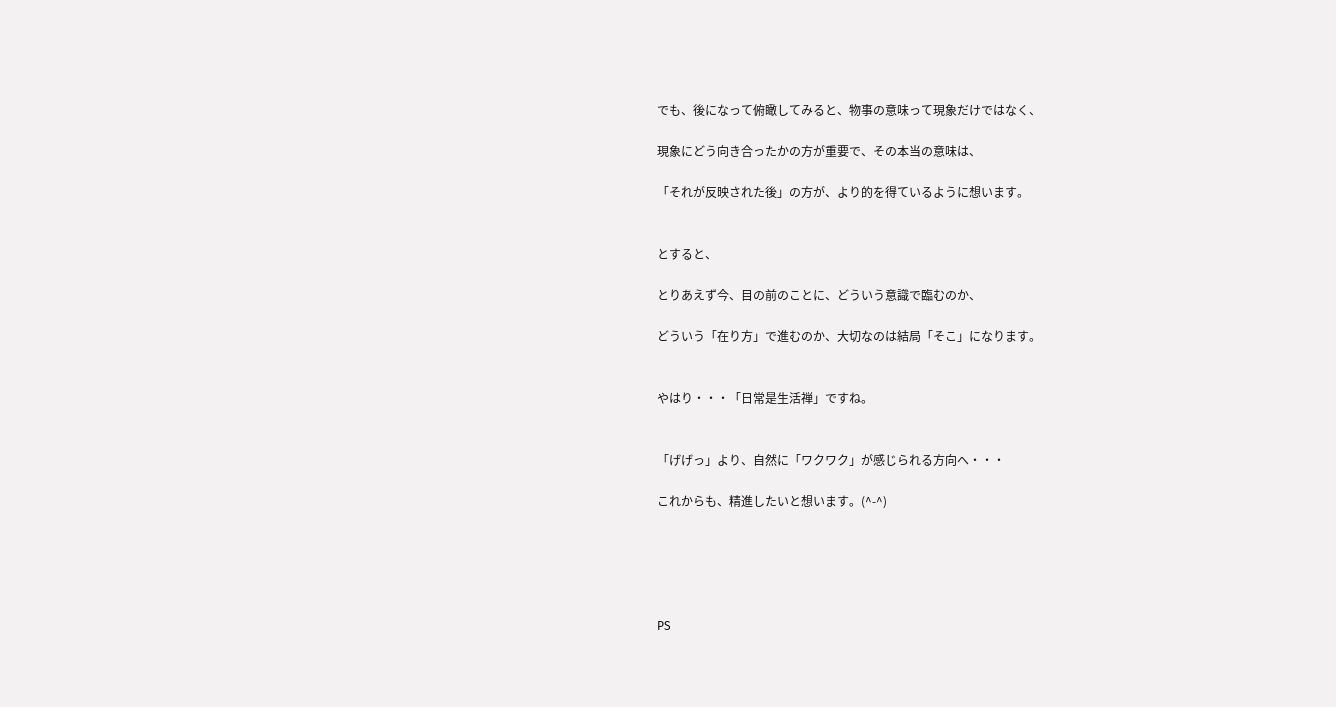でも、後になって俯瞰してみると、物事の意味って現象だけではなく、

現象にどう向き合ったかの方が重要で、その本当の意味は、

「それが反映された後」の方が、より的を得ているように想います。


とすると、

とりあえず今、目の前のことに、どういう意識で臨むのか、

どういう「在り方」で進むのか、大切なのは結局「そこ」になります。


やはり・・・「日常是生活禅」ですね。


「げげっ」より、自然に「ワクワク」が感じられる方向へ・・・

これからも、精進したいと想います。(^-^)





PS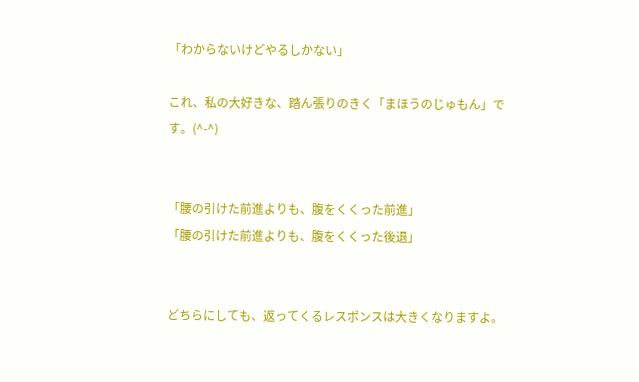「わからないけどやるしかない」

これ、私の大好きな、踏ん張りのきく「まほうのじゅもん」です。(^-^)


「腰の引けた前進よりも、腹をくくった前進」
「腰の引けた前進よりも、腹をくくった後退」


どちらにしても、返ってくるレスポンスは大きくなりますよ。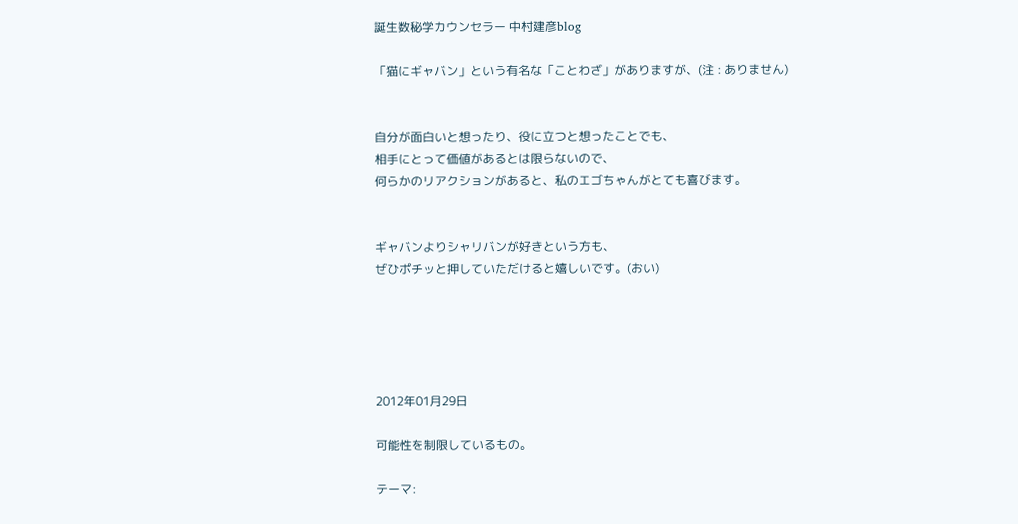誕生数秘学カウンセラー 中村建彦blog

「猫にギャバン」という有名な「ことわざ」がありますが、(注 : ありません)


自分が面白いと想ったり、役に立つと想ったことでも、
相手にとって価値があるとは限らないので、
何らかのリアクションがあると、私のエゴちゃんがとても喜びます。


ギャバンよりシャリバンが好きという方も、
ぜひポチッと押していただけると嬉しいです。(おい)





2012年01月29日

可能性を制限しているもの。

テーマ: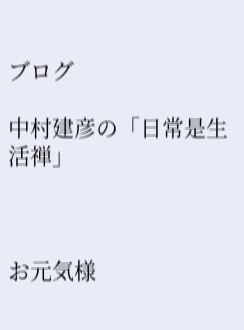ブログ

中村建彦の「日常是生活禅」



お元気様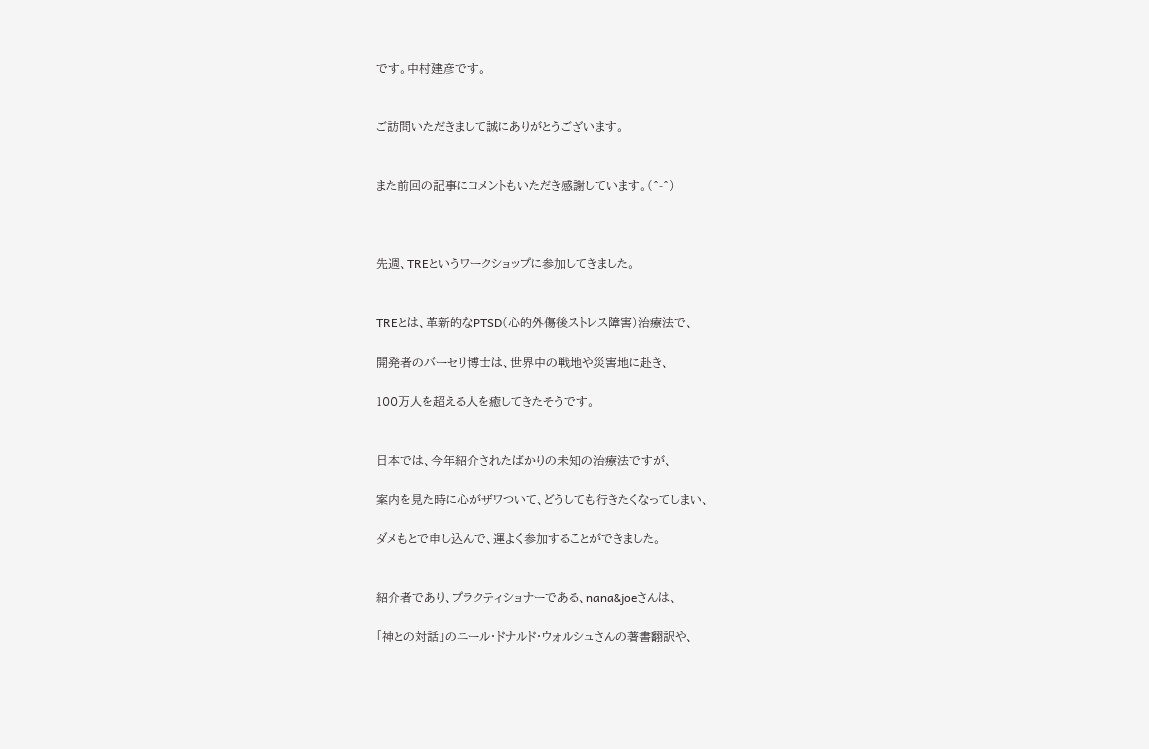です。中村建彦です。


ご訪問いただきまして誠にありがとうございます。


また前回の記事にコメントもいただき感謝しています。(^-^)



先週、TREというワークショップに参加してきました。


TREとは、革新的なPTSD(心的外傷後ストレス障害)治療法で、

開発者のバーセリ博士は、世界中の戦地や災害地に赴き、

100万人を超える人を癒してきたそうです。


日本では、今年紹介されたばかりの未知の治療法ですが、

案内を見た時に心がザワついて、どうしても行きたくなってしまい、

ダメもとで申し込んで、運よく参加することができました。


紹介者であり、プラクティショナーである、nana&joeさんは、

「神との対話」のニール・ドナルド・ウォルシュさんの著書翻訳や、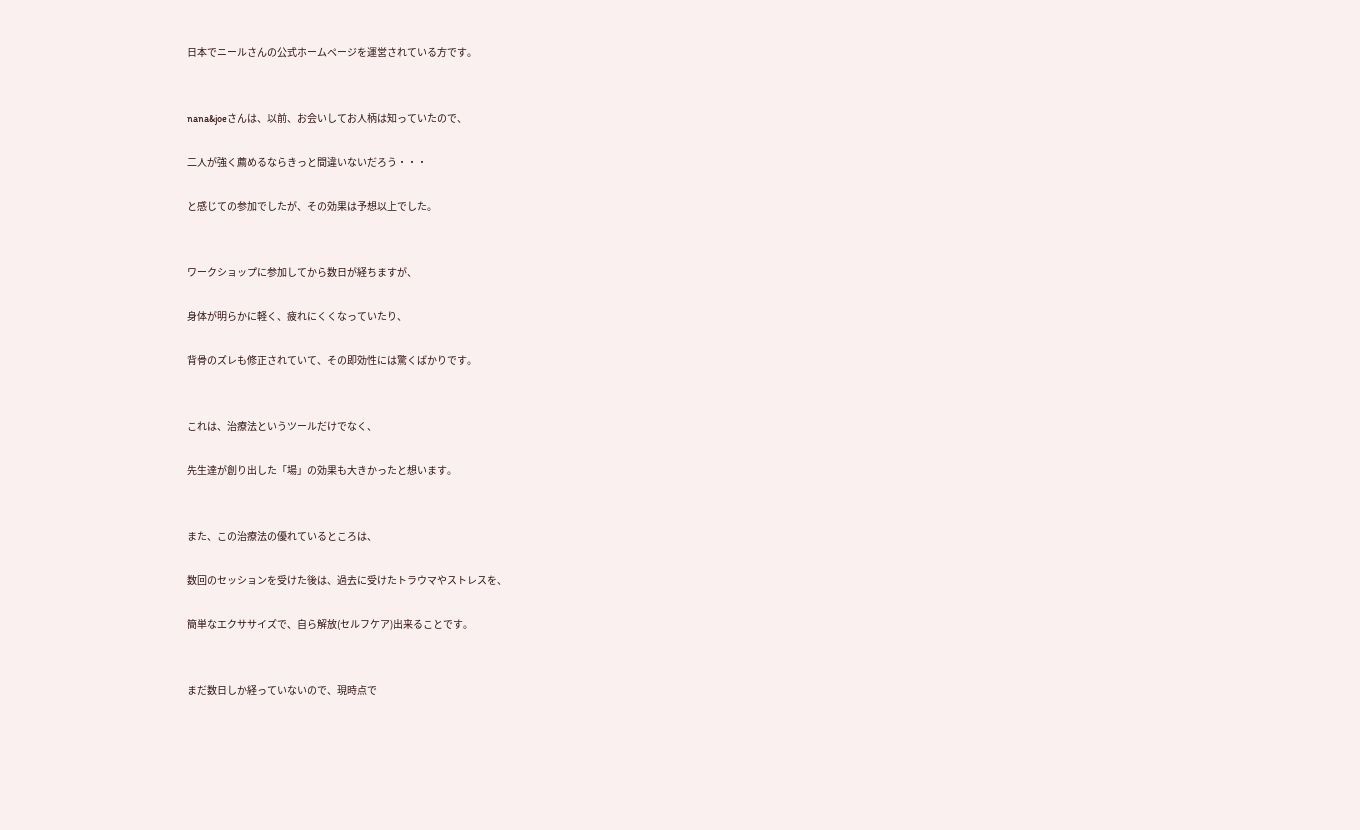日本でニールさんの公式ホームページを運営されている方です。


nana&joeさんは、以前、お会いしてお人柄は知っていたので、

二人が強く薦めるならきっと間違いないだろう・・・

と感じての参加でしたが、その効果は予想以上でした。


ワークショップに参加してから数日が経ちますが、

身体が明らかに軽く、疲れにくくなっていたり、

背骨のズレも修正されていて、その即効性には驚くばかりです。


これは、治療法というツールだけでなく、

先生達が創り出した「場」の効果も大きかったと想います。


また、この治療法の優れているところは、

数回のセッションを受けた後は、過去に受けたトラウマやストレスを、

簡単なエクササイズで、自ら解放(セルフケア)出来ることです。


まだ数日しか経っていないので、現時点で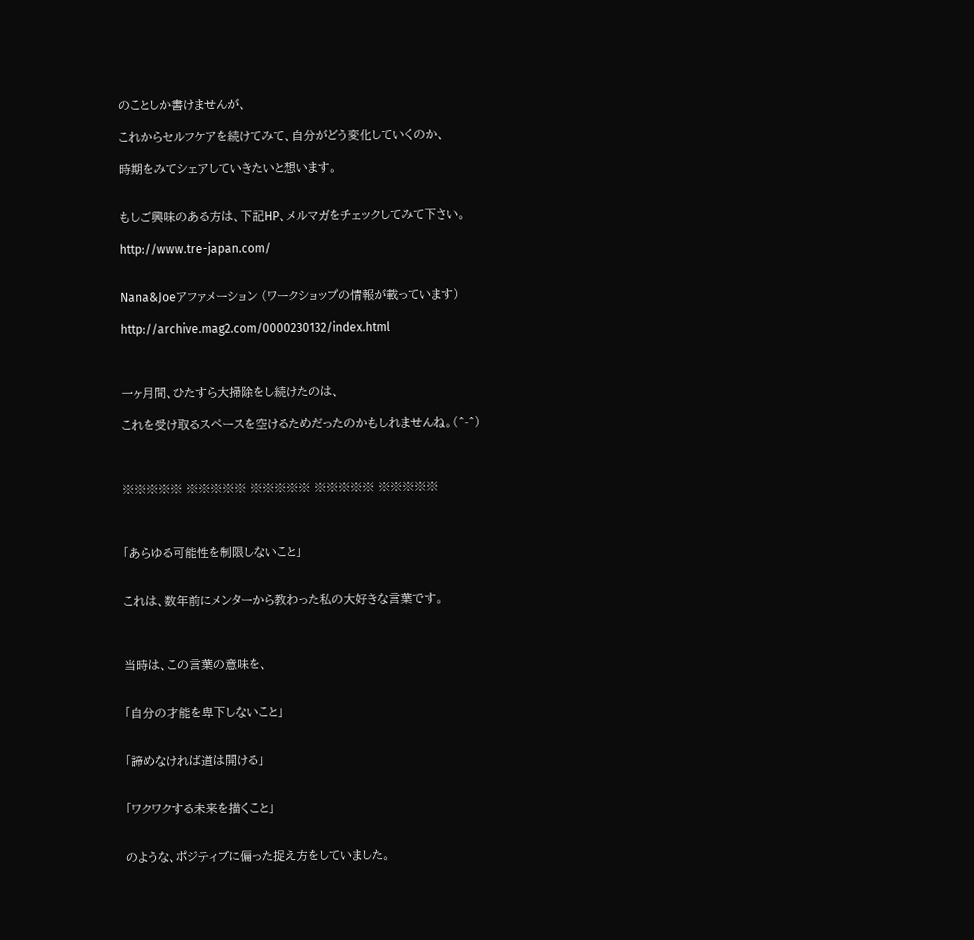のことしか書けませんが、

これからセルフケアを続けてみて、自分がどう変化していくのか、

時期をみてシェアしていきたいと想います。


もしご興味のある方は、下記HP、メルマガをチェックしてみて下さい。

http://www.tre-japan.com/


Nana&Joeアファメーション (ワークショップの情報が載っています)

http://archive.mag2.com/0000230132/index.html



一ヶ月間、ひたすら大掃除をし続けたのは、

これを受け取るスペースを空けるためだったのかもしれませんね。(^-^)



※※※※※ ※※※※※ ※※※※※ ※※※※※ ※※※※※



「あらゆる可能性を制限しないこと」


これは、数年前にメンターから教わった私の大好きな言葉です。



当時は、この言葉の意味を、


「自分の才能を卑下しないこと」


「諦めなければ道は開ける」


「ワクワクする未来を描くこと」


のような、ポジティブに偏った捉え方をしていました。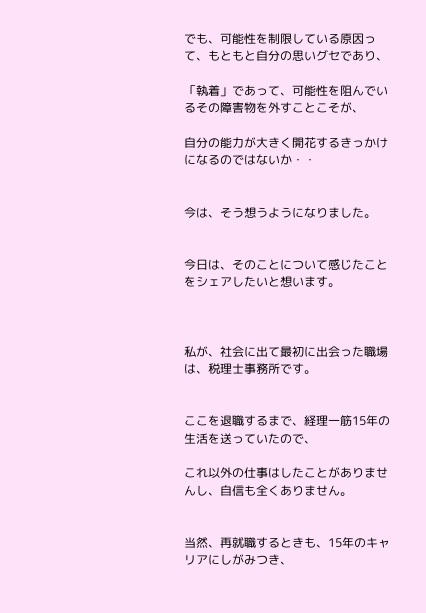でも、可能性を制限している原因って、もともと自分の思いグセであり、

「執着」であって、可能性を阻んでいるその障害物を外すことこそが、

自分の能力が大きく開花するきっかけになるのではないか・・


今は、そう想うようになりました。


今日は、そのことについて感じたことをシェアしたいと想います。



私が、社会に出て最初に出会った職場は、税理士事務所です。


ここを退職するまで、経理一筋15年の生活を送っていたので、

これ以外の仕事はしたことがありませんし、自信も全くありません。


当然、再就職するときも、15年のキャリアにしがみつき、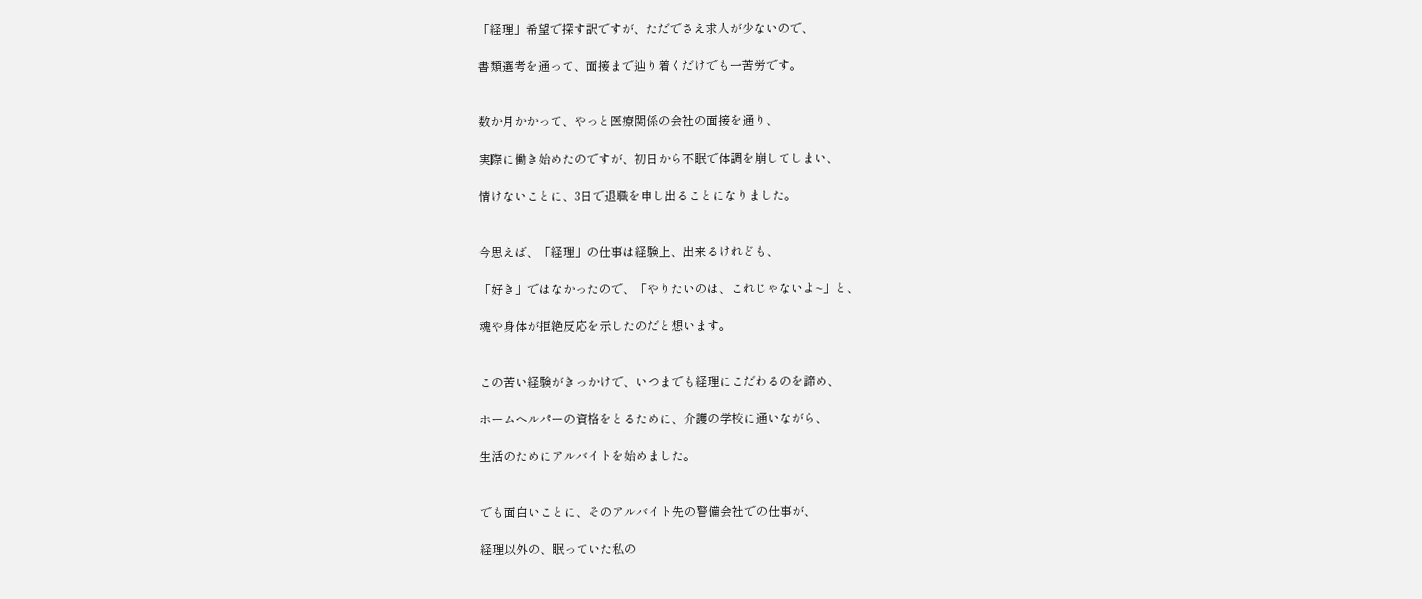「経理」希望で探す訳ですが、ただでさえ求人が少ないので、

書類選考を通って、面接まで辿り着くだけでも一苦労です。


数か月かかって、やっと医療関係の会社の面接を通り、

実際に働き始めたのですが、初日から不眠で体調を崩してしまい、

情けないことに、3日で退職を申し出ることになりました。


今思えば、「経理」の仕事は経験上、出来るけれども、

「好き」ではなかったので、「やりたいのは、これじゃないよ~」と、

魂や身体が拒絶反応を示したのだと想います。


この苦い経験がきっかけで、いつまでも経理にこだわるのを諦め、

ホームヘルパーの資格をとるために、介護の学校に通いながら、

生活のためにアルバイトを始めました。


でも面白いことに、そのアルバイト先の警備会社での仕事が、

経理以外の、眠っていた私の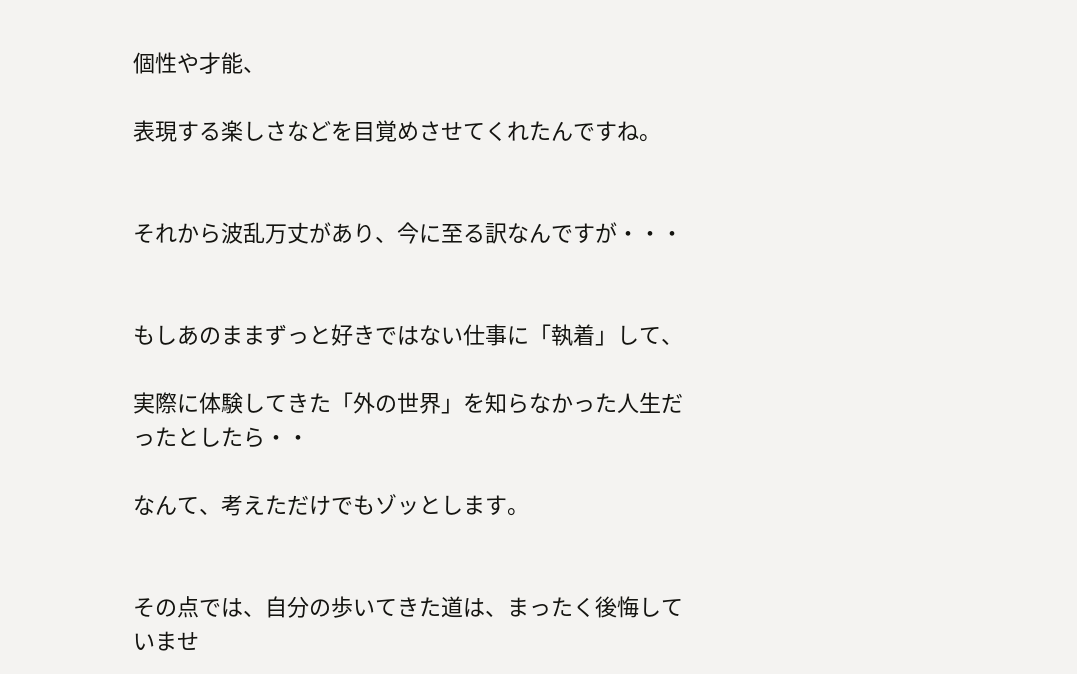個性や才能、

表現する楽しさなどを目覚めさせてくれたんですね。


それから波乱万丈があり、今に至る訳なんですが・・・


もしあのままずっと好きではない仕事に「執着」して、

実際に体験してきた「外の世界」を知らなかった人生だったとしたら・・

なんて、考えただけでもゾッとします。


その点では、自分の歩いてきた道は、まったく後悔していませ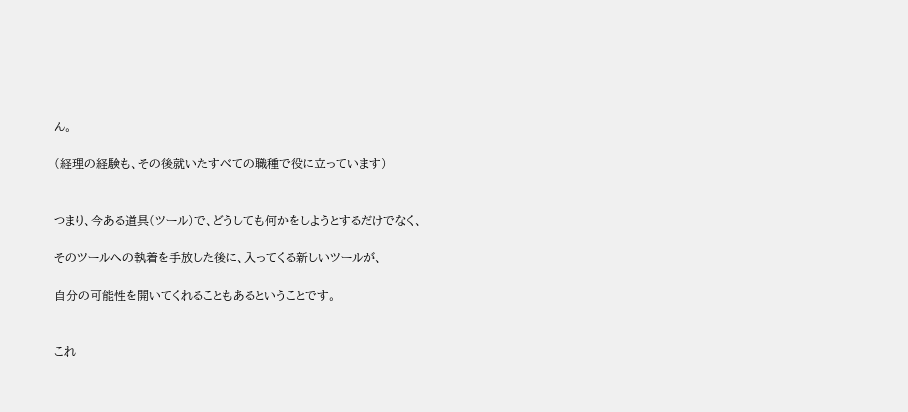ん。

(経理の経験も、その後就いたすべての職種で役に立っています)


つまり、今ある道具(ツール)で、どうしても何かをしようとするだけでなく、

そのツールへの執着を手放した後に、入ってくる新しいツールが、

自分の可能性を開いてくれることもあるということです。


これ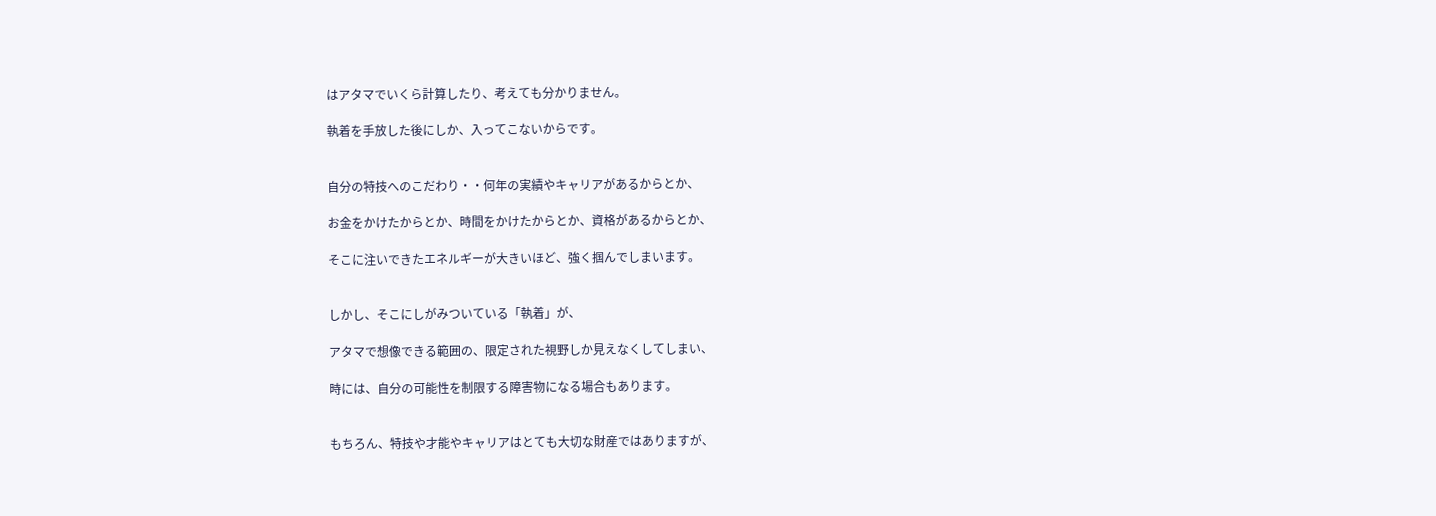はアタマでいくら計算したり、考えても分かりません。

執着を手放した後にしか、入ってこないからです。


自分の特技へのこだわり・・何年の実績やキャリアがあるからとか、

お金をかけたからとか、時間をかけたからとか、資格があるからとか、

そこに注いできたエネルギーが大きいほど、強く掴んでしまいます。


しかし、そこにしがみついている「執着」が、

アタマで想像できる範囲の、限定された視野しか見えなくしてしまい、

時には、自分の可能性を制限する障害物になる場合もあります。


もちろん、特技や才能やキャリアはとても大切な財産ではありますが、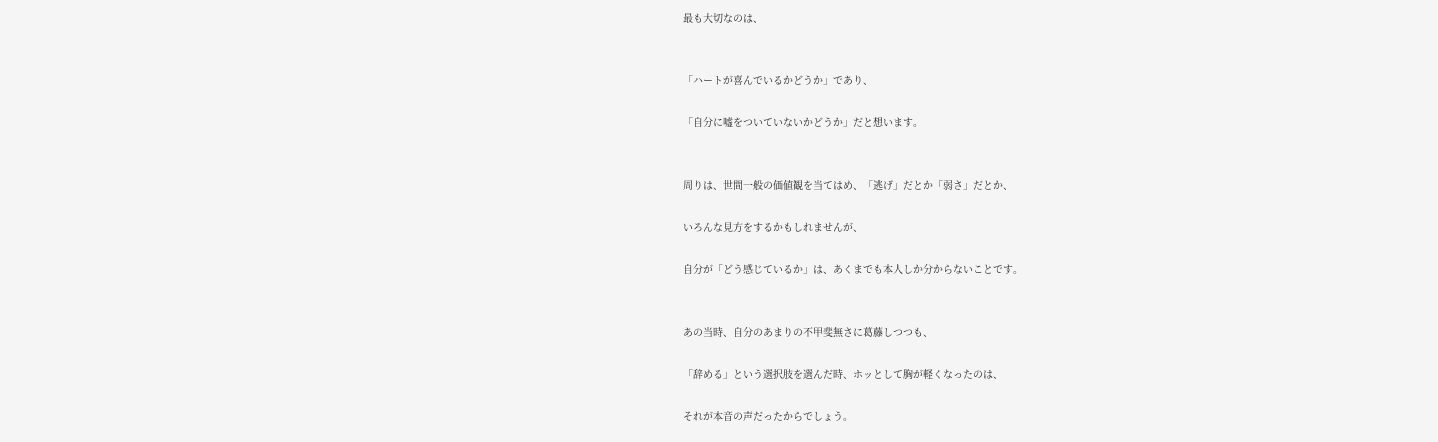最も大切なのは、


「ハートが喜んでいるかどうか」であり、

「自分に嘘をついていないかどうか」だと想います。


周りは、世間一般の価値観を当てはめ、「逃げ」だとか「弱さ」だとか、

いろんな見方をするかもしれませんが、

自分が「どう感じているか」は、あくまでも本人しか分からないことです。


あの当時、自分のあまりの不甲斐無さに葛藤しつつも、

「辞める」という選択肢を選んだ時、ホッとして胸が軽くなったのは、

それが本音の声だったからでしょう。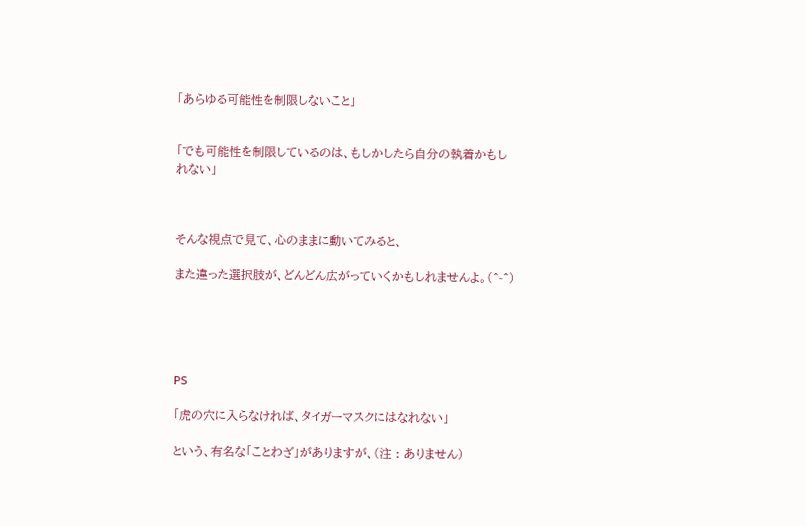「あらゆる可能性を制限しないこと」


「でも可能性を制限しているのは、もしかしたら自分の執着かもしれない」



そんな視点で見て、心のままに動いてみると、

また違った選択肢が、どんどん広がっていくかもしれませんよ。(^-^)





PS

「虎の穴に入らなければ、タイガーマスクにはなれない」

という、有名な「ことわざ」がありますが、(注 : ありません)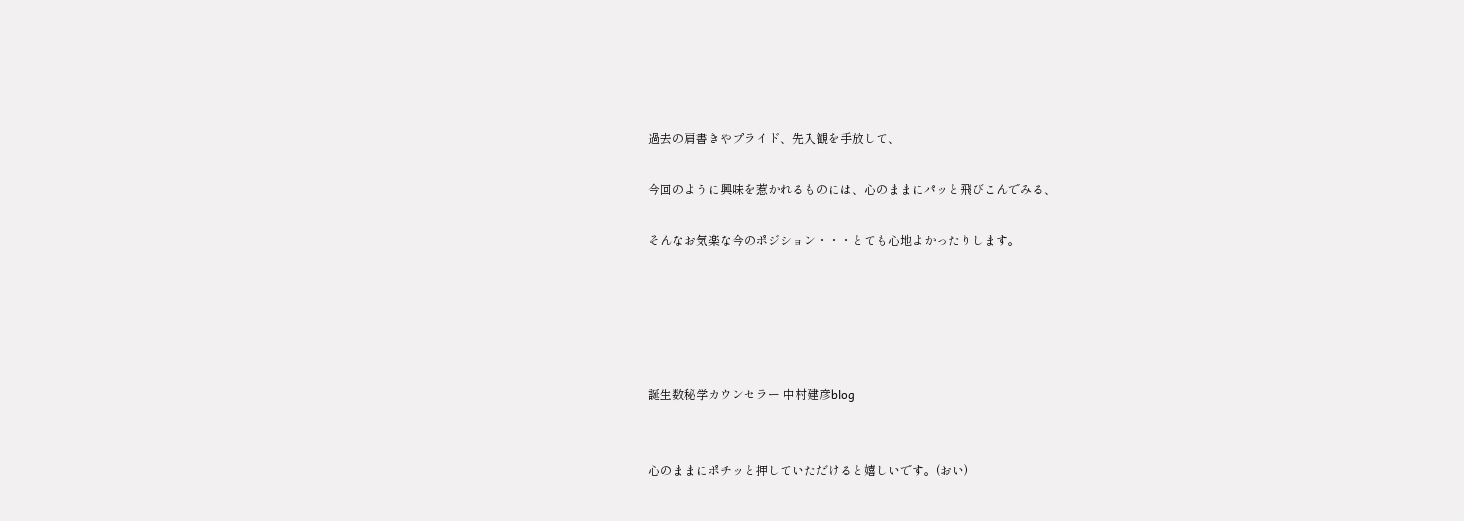過去の肩書きやプライド、先入観を手放して、

今回のように興味を惹かれるものには、心のままにパッと飛びこんでみる、

そんなお気楽な今のポジション・・・とても心地よかったりします。





誕生数秘学カウンセラー 中村建彦blog


心のままにポチッと押していただけると嬉しいです。(おい)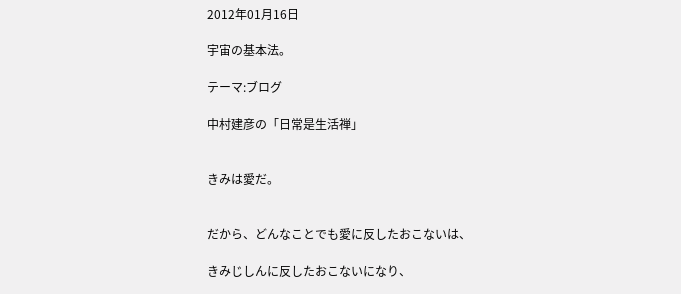2012年01月16日

宇宙の基本法。

テーマ:ブログ

中村建彦の「日常是生活禅」


きみは愛だ。


だから、どんなことでも愛に反したおこないは、

きみじしんに反したおこないになり、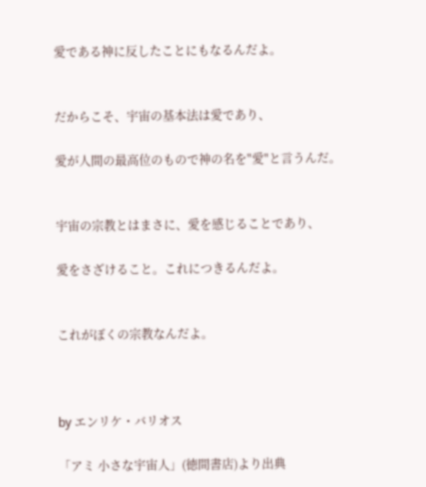愛である神に反したことにもなるんだよ。


だからこそ、宇宙の基本法は愛であり、

愛が人間の最高位のもので神の名を"愛"と言うんだ。


宇宙の宗教とはまさに、愛を感じることであり、

愛をさざけること。これにつきるんだよ。


これがぼくの宗教なんだよ。



by エンリケ・バリオス

「アミ 小さな宇宙人」(徳間書店)より出典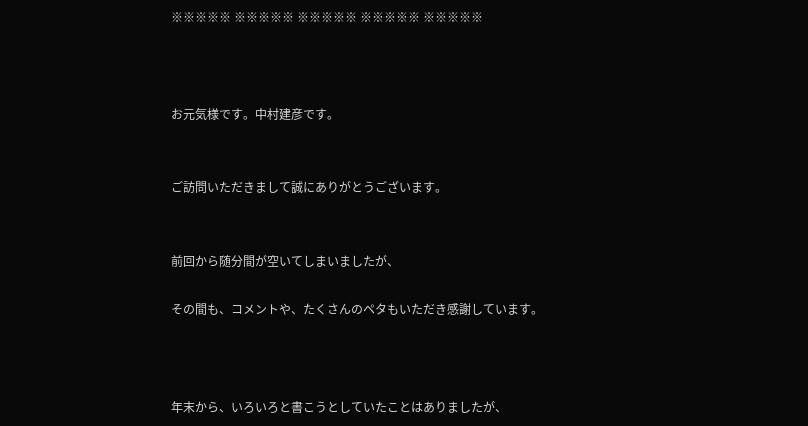※※※※※ ※※※※※ ※※※※※ ※※※※※ ※※※※※



お元気様です。中村建彦です。


ご訪問いただきまして誠にありがとうございます。


前回から随分間が空いてしまいましたが、

その間も、コメントや、たくさんのペタもいただき感謝しています。



年末から、いろいろと書こうとしていたことはありましたが、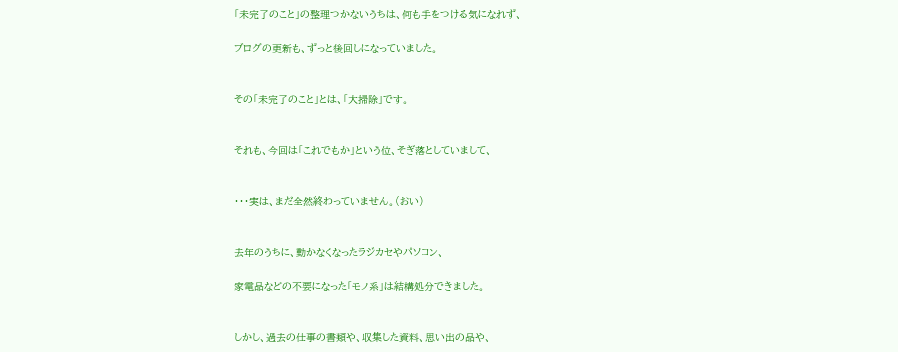「未完了のこと」の整理つかないうちは、何も手をつける気になれず、

ブログの更新も、ずっと後回しになっていました。


その「未完了のこと」とは、「大掃除」です。


それも、今回は「これでもか」という位、そぎ落としていまして、


・・・実は、まだ全然終わっていません。(おい)


去年のうちに、動かなくなったラジカセやパソコン、

家電品などの不要になった「モノ系」は結構処分できました。


しかし、過去の仕事の書類や、収集した資料、思い出の品や、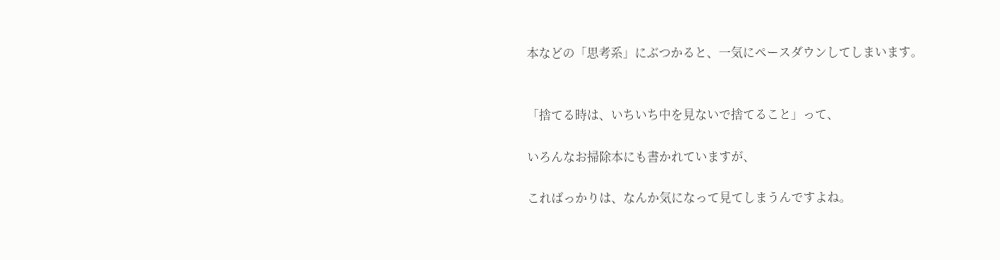本などの「思考系」にぶつかると、一気にペースダウンしてしまいます。


「捨てる時は、いちいち中を見ないで捨てること」って、

いろんなお掃除本にも書かれていますが、

こればっかりは、なんか気になって見てしまうんですよね。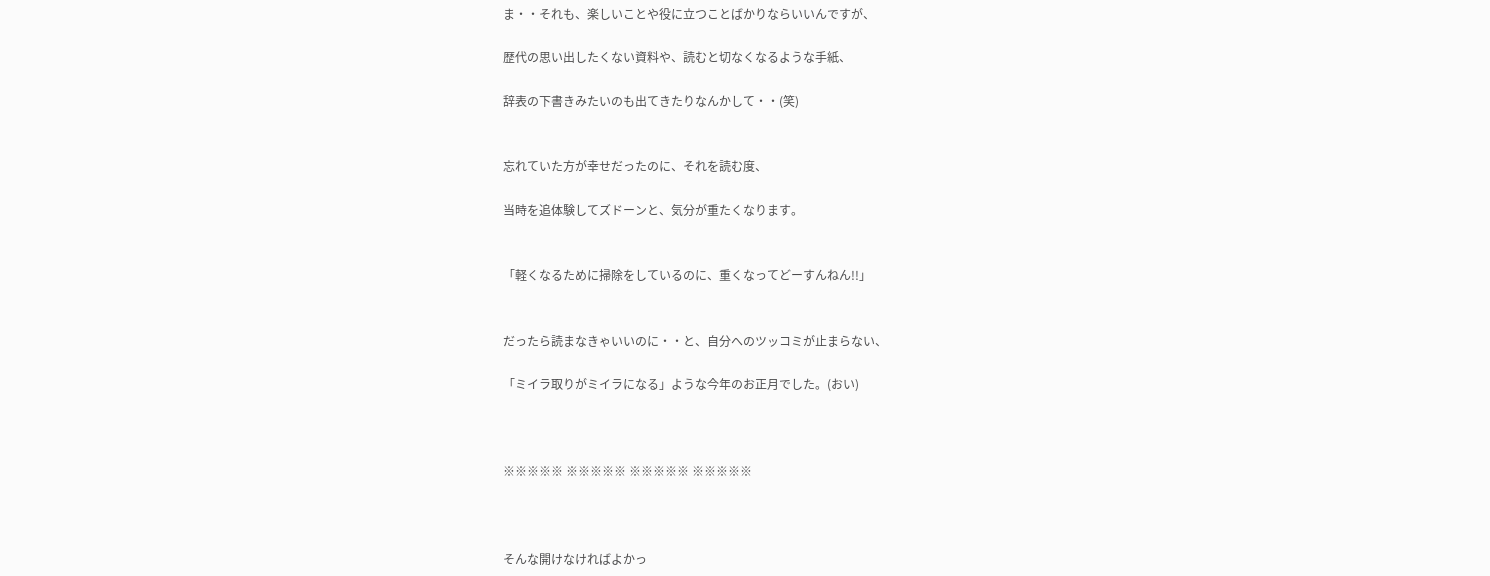ま・・それも、楽しいことや役に立つことばかりならいいんですが、

歴代の思い出したくない資料や、読むと切なくなるような手紙、

辞表の下書きみたいのも出てきたりなんかして・・(笑)


忘れていた方が幸せだったのに、それを読む度、

当時を追体験してズドーンと、気分が重たくなります。


「軽くなるために掃除をしているのに、重くなってどーすんねん!!」


だったら読まなきゃいいのに・・と、自分へのツッコミが止まらない、

「ミイラ取りがミイラになる」ような今年のお正月でした。(おい)



※※※※※ ※※※※※ ※※※※※ ※※※※※



そんな開けなければよかっ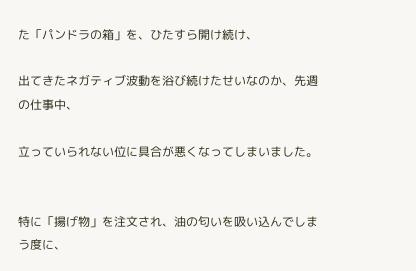た「パンドラの箱」を、ひたすら開け続け、

出てきたネガティブ波動を浴び続けたせいなのか、先週の仕事中、

立っていられない位に具合が悪くなってしまいました。


特に「揚げ物」を注文され、油の匂いを吸い込んでしまう度に、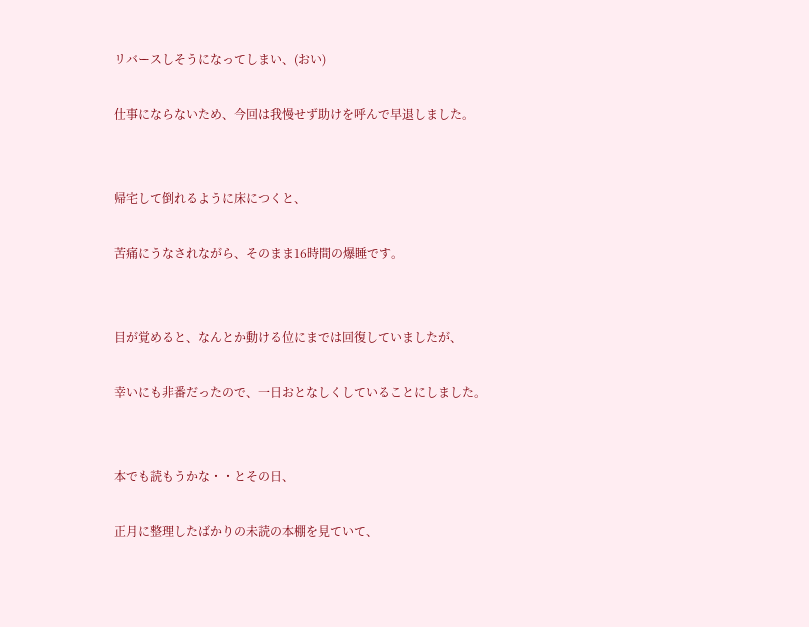リバースしそうになってしまい、(おい)

仕事にならないため、今回は我慢せず助けを呼んで早退しました。


帰宅して倒れるように床につくと、

苦痛にうなされながら、そのまま16時間の爆睡です。


目が覚めると、なんとか動ける位にまでは回復していましたが、

幸いにも非番だったので、一日おとなしくしていることにしました。


本でも読もうかな・・とその日、

正月に整理したばかりの未読の本棚を見ていて、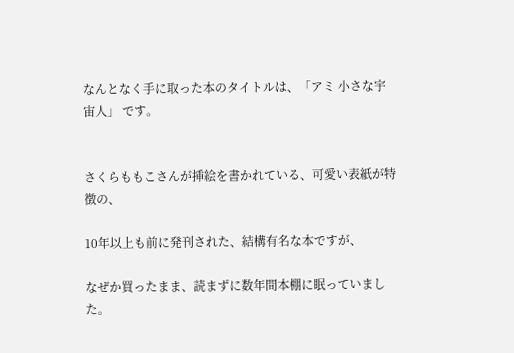なんとなく手に取った本のタイトルは、「アミ 小さな宇宙人」 です。


さくらももこさんが挿絵を書かれている、可愛い表紙が特徴の、

10年以上も前に発刊された、結構有名な本ですが、

なぜか買ったまま、読まずに数年間本棚に眠っていました。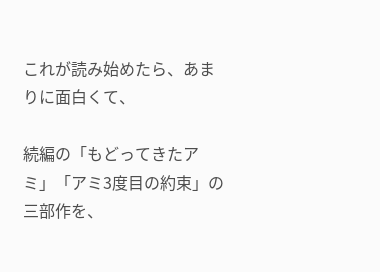これが読み始めたら、あまりに面白くて、

続編の「もどってきたアミ」「アミ3度目の約束」の三部作を、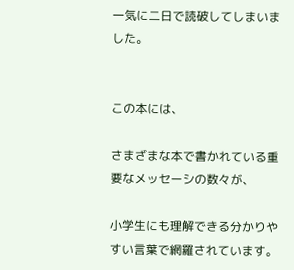一気に二日で読破してしまいました。


この本には、

さまざまな本で書かれている重要なメッセーシの数々が、

小学生にも理解できる分かりやすい言葉で網羅されています。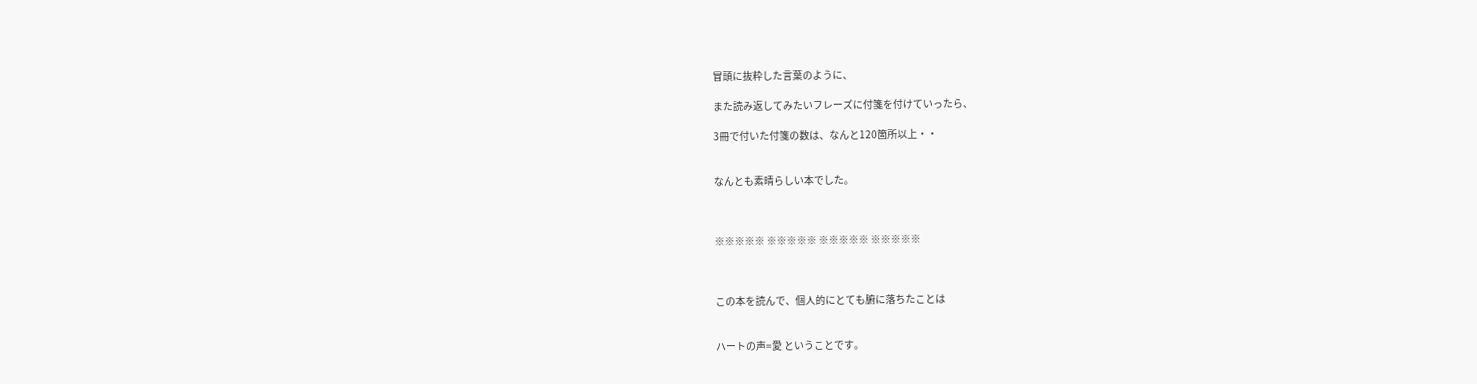冒頭に抜粋した言葉のように、

また読み返してみたいフレーズに付箋を付けていったら、

3冊で付いた付箋の数は、なんと120箇所以上・・


なんとも素晴らしい本でした。



※※※※※ ※※※※※ ※※※※※ ※※※※※



この本を読んで、個人的にとても腑に落ちたことは


ハートの声=愛 ということです。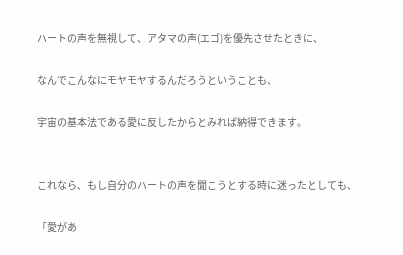ハートの声を無視して、アタマの声(エゴ)を優先させたときに、

なんでこんなにモヤモヤするんだろうということも、

宇宙の基本法である愛に反したからとみれば納得できます。


これなら、もし自分のハートの声を聞こうとする時に迷ったとしても、

「愛があ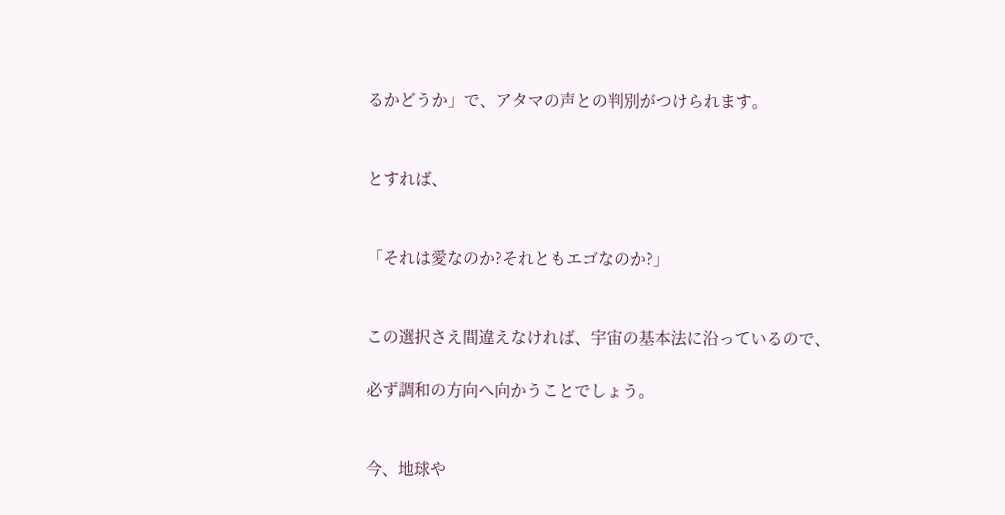るかどうか」で、アタマの声との判別がつけられます。


とすれば、


「それは愛なのか?それともエゴなのか?」


この選択さえ間違えなければ、宇宙の基本法に沿っているので、

必ず調和の方向へ向かうことでしょう。


今、地球や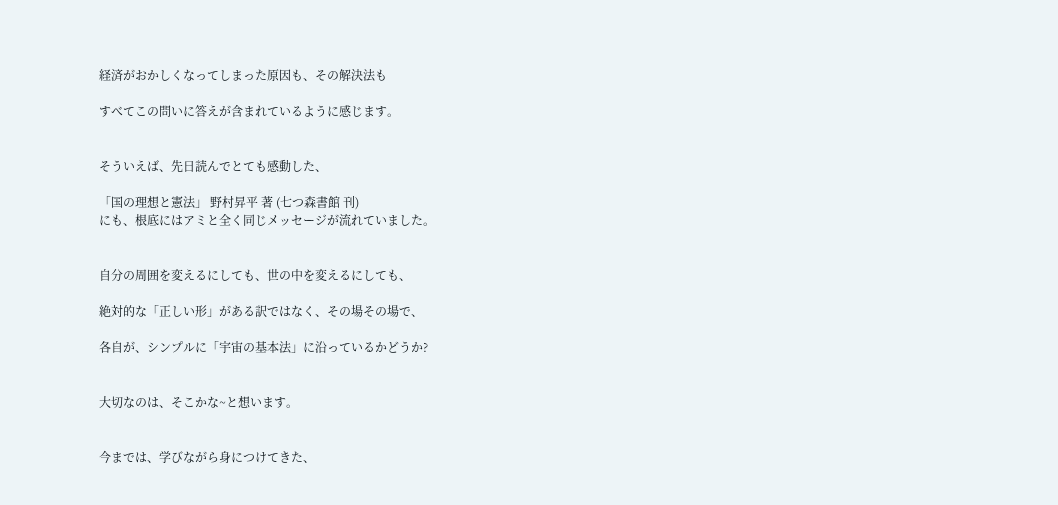経済がおかしくなってしまった原因も、その解決法も

すべてこの問いに答えが含まれているように感じます。


そういえば、先日読んでとても感動した、

「国の理想と憲法」 野村昇平 著 (七つ森書館 刊)
にも、根底にはアミと全く同じメッセージが流れていました。


自分の周囲を変えるにしても、世の中を変えるにしても、

絶対的な「正しい形」がある訳ではなく、その場その場で、

各自が、シンプルに「宇宙の基本法」に沿っているかどうか?


大切なのは、そこかな~と想います。


今までは、学びながら身につけてきた、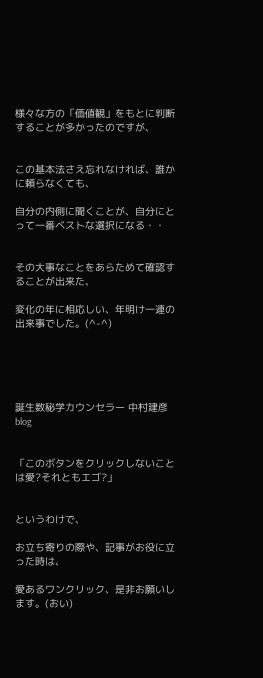様々な方の「価値観」をもとに判断することが多かったのですが、


この基本法さえ忘れなければ、誰かに頼らなくても、

自分の内側に聞くことが、自分にとって一番ベストな選択になる・・


その大事なことをあらためて確認することが出来た、

変化の年に相応しい、年明け一連の出来事でした。(^-^)





誕生数秘学カウンセラー 中村建彦blog


「このボタンをクリックしないことは愛?それともエゴ?」


というわけで、

お立ち寄りの際や、記事がお役に立った時は、

愛あるワンクリック、是非お願いします。(おい)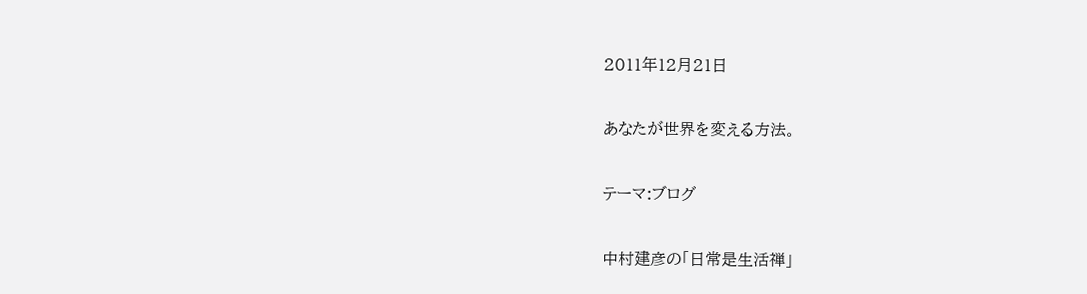2011年12月21日

あなたが世界を変える方法。

テーマ:ブログ

中村建彦の「日常是生活禅」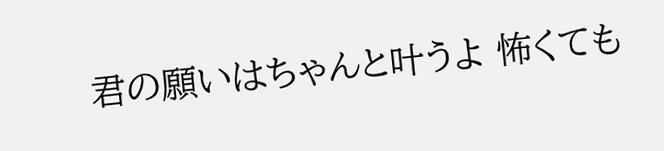君の願いはちゃんと叶うよ 怖くても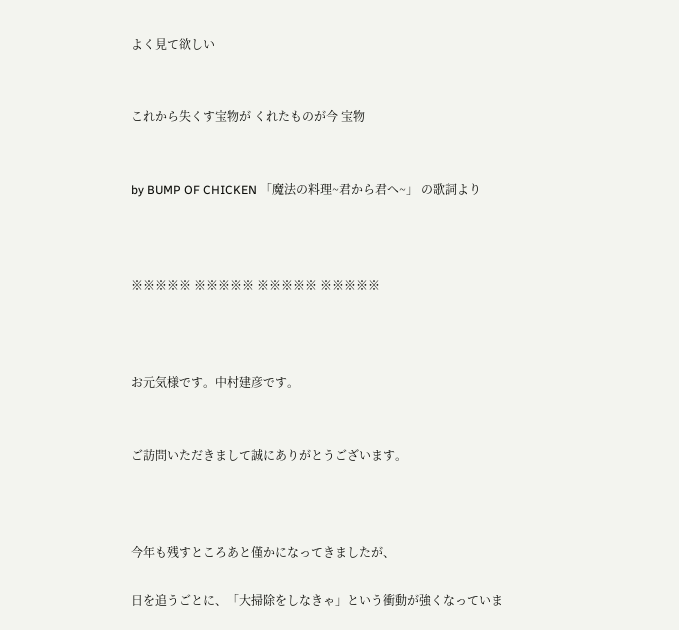よく見て欲しい


これから失くす宝物が くれたものが今 宝物


by BUMP OF CHICKEN 「魔法の料理~君から君へ~」 の歌詞より



※※※※※ ※※※※※ ※※※※※ ※※※※※



お元気様です。中村建彦です。


ご訪問いただきまして誠にありがとうございます。



今年も残すところあと僅かになってきましたが、

日を追うごとに、「大掃除をしなきゃ」という衝動が強くなっていま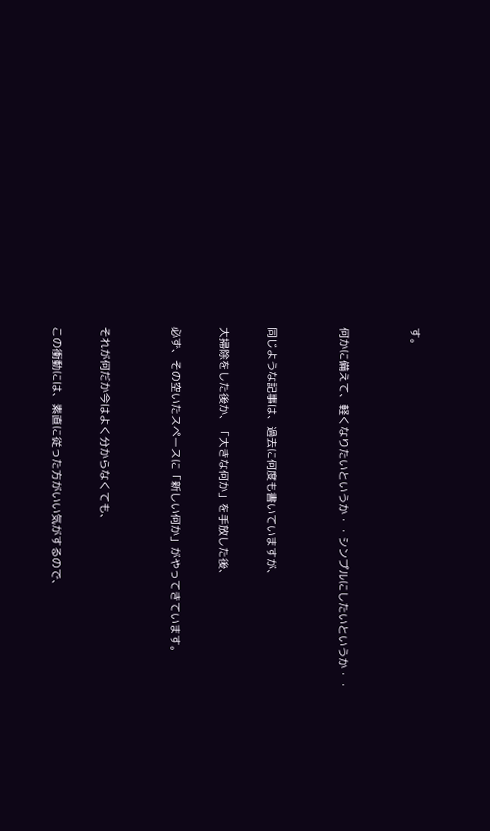す。


何かに備えて、軽くなりたいというか・・シンプルにしたいというか・・


同じような記事は、過去に何度も書いていますが、

大掃除をした後か、「大きな何か」を手放した後、

必ず、その空いたスペースに「新しい何か」がやってきています。


それが何だか今はよく分からなくても、

この衝動には、素直に従った方がいい気がするので、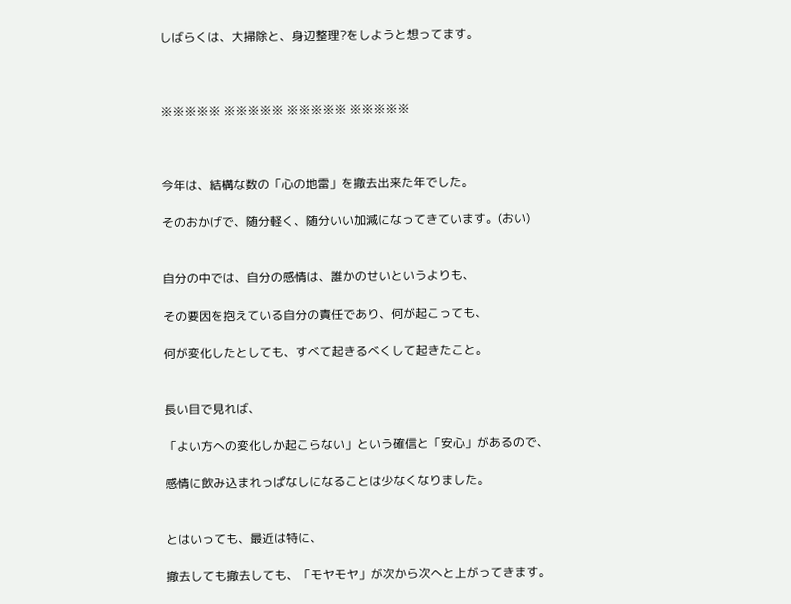しばらくは、大掃除と、身辺整理?をしようと想ってます。



※※※※※ ※※※※※ ※※※※※ ※※※※※



今年は、結構な数の「心の地雷」を撤去出来た年でした。

そのおかげで、随分軽く、随分いい加減になってきています。(おい)


自分の中では、自分の感情は、誰かのせいというよりも、

その要因を抱えている自分の責任であり、何が起こっても、

何が変化したとしても、すべて起きるべくして起きたこと。


長い目で見れば、

「よい方への変化しか起こらない」という確信と「安心」があるので、

感情に飲み込まれっぱなしになることは少なくなりました。


とはいっても、最近は特に、

撤去しても撤去しても、「モヤモヤ」が次から次へと上がってきます。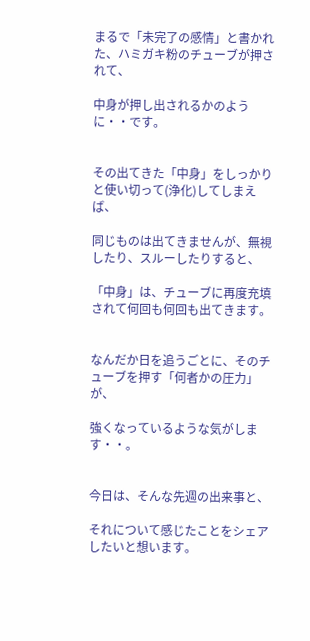まるで「未完了の感情」と書かれた、ハミガキ粉のチューブが押されて、

中身が押し出されるかのように・・です。


その出てきた「中身」をしっかりと使い切って(浄化)してしまえば、

同じものは出てきませんが、無視したり、スルーしたりすると、

「中身」は、チューブに再度充填されて何回も何回も出てきます。


なんだか日を追うごとに、そのチューブを押す「何者かの圧力」が、

強くなっているような気がします・・。


今日は、そんな先週の出来事と、

それについて感じたことをシェアしたいと想います。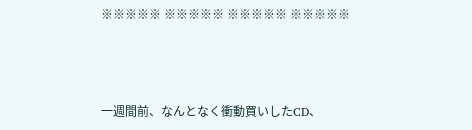※※※※※ ※※※※※ ※※※※※ ※※※※※



一週間前、なんとなく衝動買いしたCD、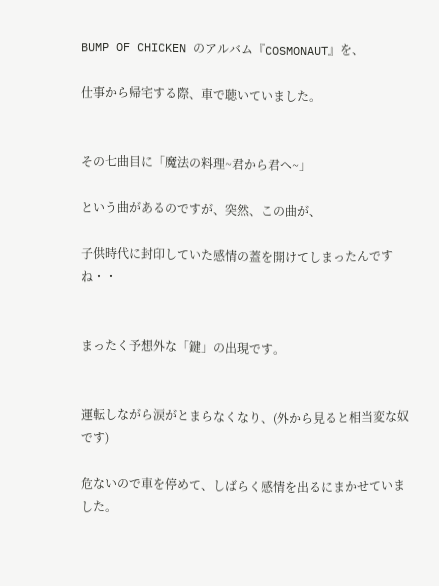BUMP OF CHICKEN のアルバム『COSMONAUT』を、

仕事から帰宅する際、車で聴いていました。


その七曲目に「魔法の料理~君から君へ~」

という曲があるのですが、突然、この曲が、

子供時代に封印していた感情の蓋を開けてしまったんですね・・


まったく予想外な「鍵」の出現です。


運転しながら涙がとまらなくなり、(外から見ると相当変な奴です)

危ないので車を停めて、しばらく感情を出るにまかせていました。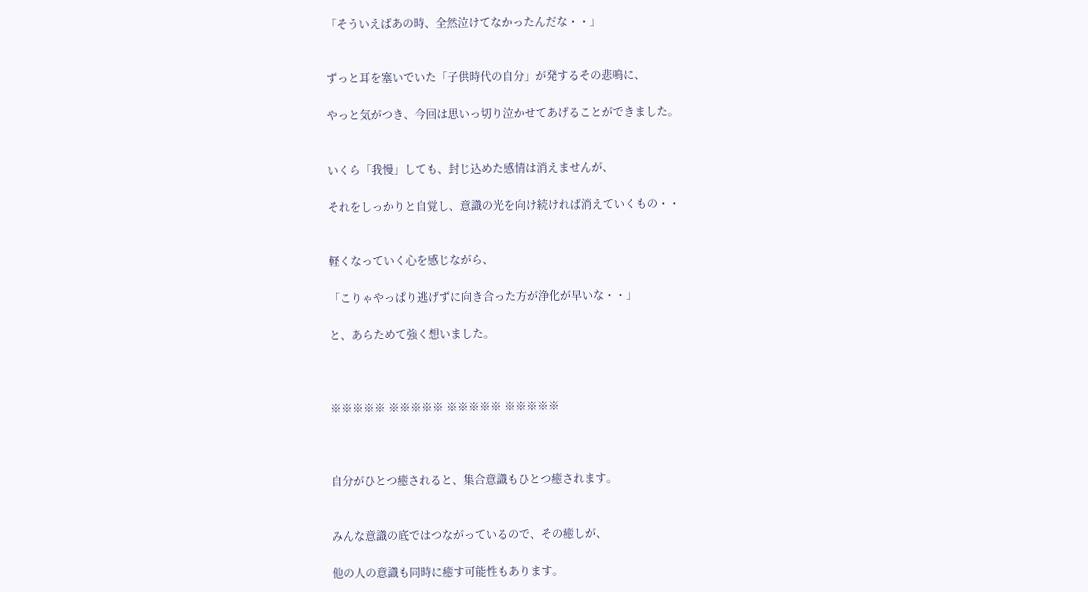「そういえばあの時、全然泣けてなかったんだな・・」


ずっと耳を塞いでいた「子供時代の自分」が発するその悲鳴に、

やっと気がつき、今回は思いっ切り泣かせてあげることができました。


いくら「我慢」しても、封じ込めた感情は消えませんが、

それをしっかりと自覚し、意識の光を向け続ければ消えていくもの・・


軽くなっていく心を感じながら、

「こりゃやっぱり逃げずに向き合った方が浄化が早いな・・」

と、あらためて強く想いました。



※※※※※ ※※※※※ ※※※※※ ※※※※※



自分がひとつ癒されると、集合意識もひとつ癒されます。


みんな意識の底ではつながっているので、その癒しが、

他の人の意識も同時に癒す可能性もあります。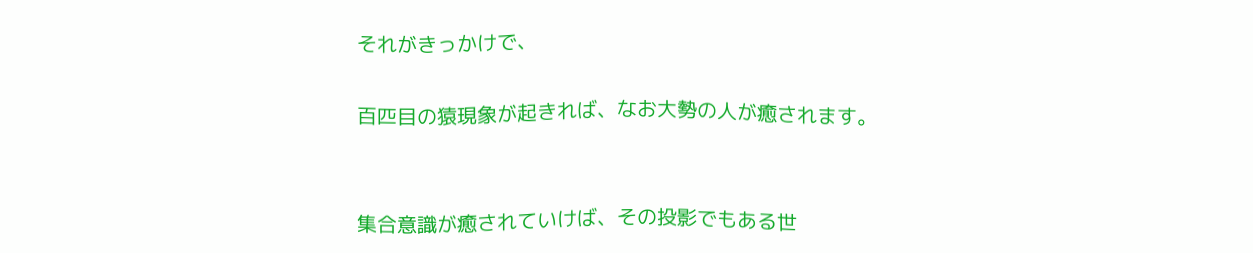それがきっかけで、

百匹目の猿現象が起きれば、なお大勢の人が癒されます。


集合意識が癒されていけば、その投影でもある世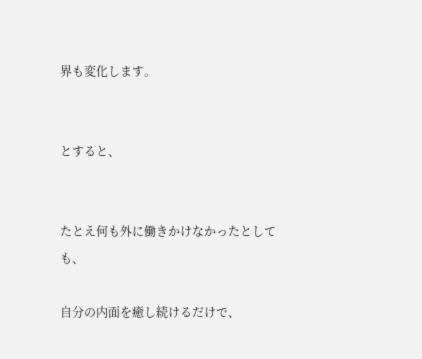界も変化します。


とすると、


たとえ何も外に働きかけなかったとしても、

自分の内面を癒し続けるだけで、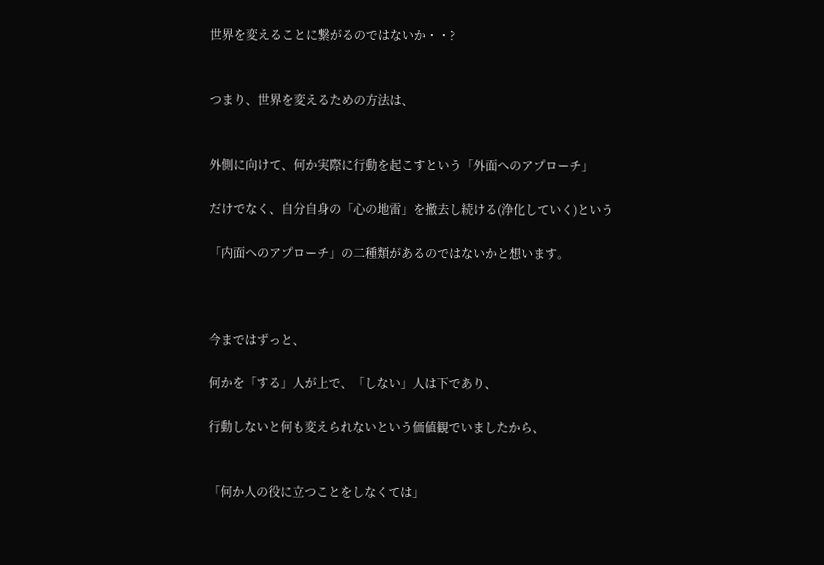世界を変えることに繋がるのではないか・・?


つまり、世界を変えるための方法は、


外側に向けて、何か実際に行動を起こすという「外面へのアプローチ」

だけでなく、自分自身の「心の地雷」を撤去し続ける(浄化していく)という

「内面へのアプローチ」の二種類があるのではないかと想います。



今まではずっと、

何かを「する」人が上で、「しない」人は下であり、

行動しないと何も変えられないという価値観でいましたから、


「何か人の役に立つことをしなくては」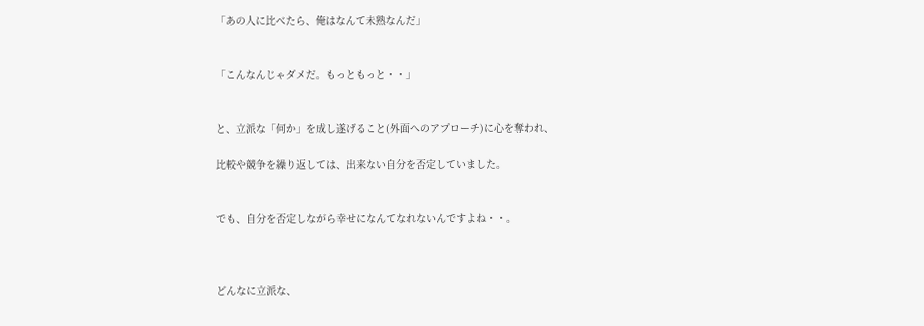「あの人に比べたら、俺はなんて未熟なんだ」


「こんなんじゃダメだ。もっともっと・・」


と、立派な「何か」を成し遂げること(外面へのアプローチ)に心を奪われ、

比較や競争を繰り返しては、出来ない自分を否定していました。


でも、自分を否定しながら幸せになんてなれないんですよね・・。



どんなに立派な、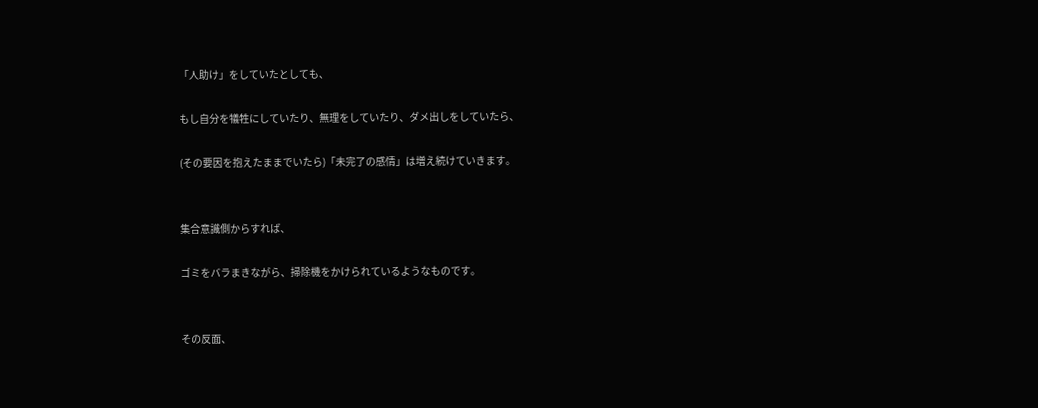「人助け」をしていたとしても、

もし自分を犠牲にしていたり、無理をしていたり、ダメ出しをしていたら、

(その要因を抱えたままでいたら)「未完了の感情」は増え続けていきます。


集合意識側からすれば、

ゴミをバラまきながら、掃除機をかけられているようなものです。


その反面、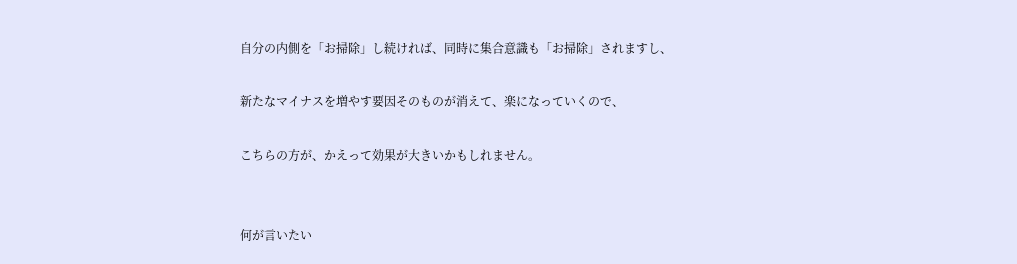自分の内側を「お掃除」し続ければ、同時に集合意識も「お掃除」されますし、

新たなマイナスを増やす要因そのものが消えて、楽になっていくので、

こちらの方が、かえって効果が大きいかもしれません。


何が言いたい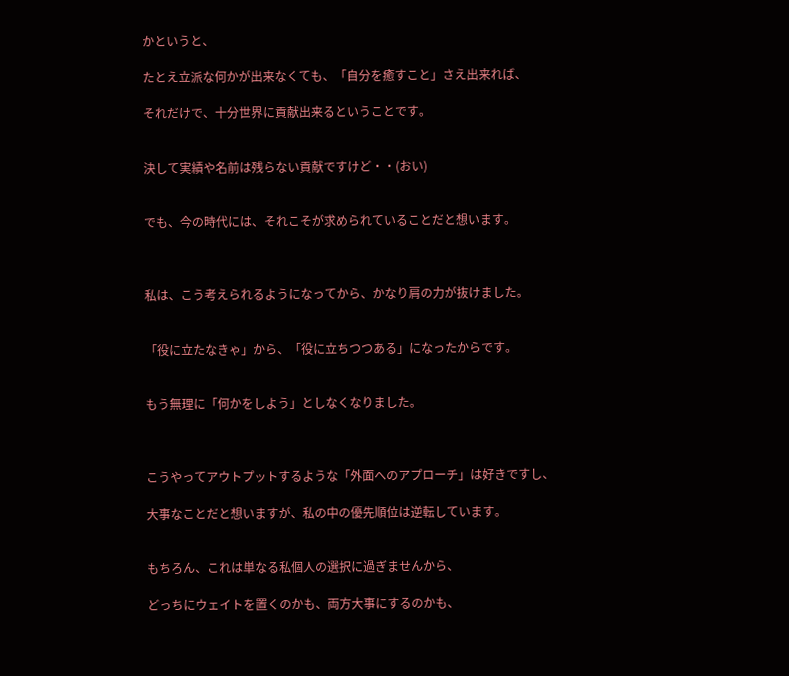かというと、

たとえ立派な何かが出来なくても、「自分を癒すこと」さえ出来れば、

それだけで、十分世界に貢献出来るということです。


決して実績や名前は残らない貢献ですけど・・(おい)


でも、今の時代には、それこそが求められていることだと想います。



私は、こう考えられるようになってから、かなり肩の力が抜けました。


「役に立たなきゃ」から、「役に立ちつつある」になったからです。


もう無理に「何かをしよう」としなくなりました。



こうやってアウトプットするような「外面へのアプローチ」は好きですし、

大事なことだと想いますが、私の中の優先順位は逆転しています。


もちろん、これは単なる私個人の選択に過ぎませんから、

どっちにウェイトを置くのかも、両方大事にするのかも、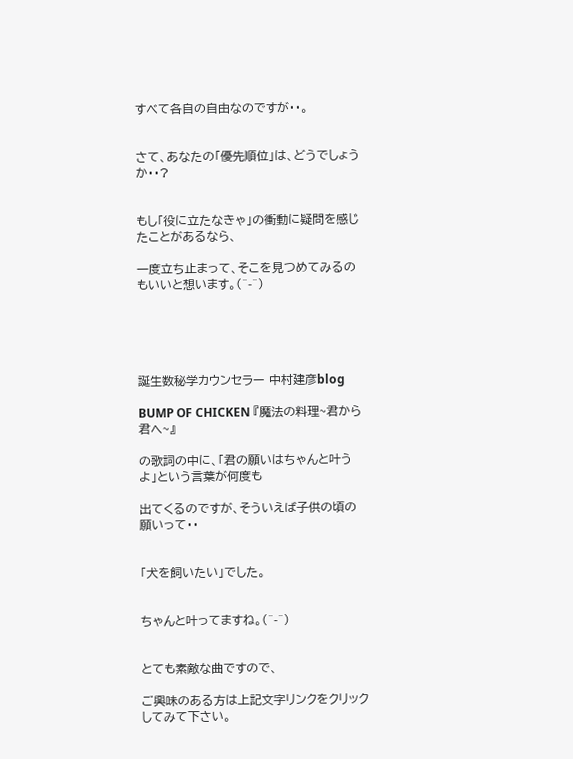すべて各自の自由なのですが・・。


さて、あなたの「優先順位」は、どうでしょうか・・?


もし「役に立たなきゃ」の衝動に疑問を感じたことがあるなら、

一度立ち止まって、そこを見つめてみるのもいいと想います。(^-^)





誕生数秘学カウンセラー 中村建彦blog

BUMP OF CHICKEN 『魔法の料理~君から君へ~』

の歌詞の中に、「君の願いはちゃんと叶うよ」という言葉が何度も

出てくるのですが、そういえば子供の頃の願いって・・


「犬を飼いたい」でした。


ちゃんと叶ってますね。(^-^)


とても素敵な曲ですので、

ご興味のある方は上記文字リンクをクリックしてみて下さい。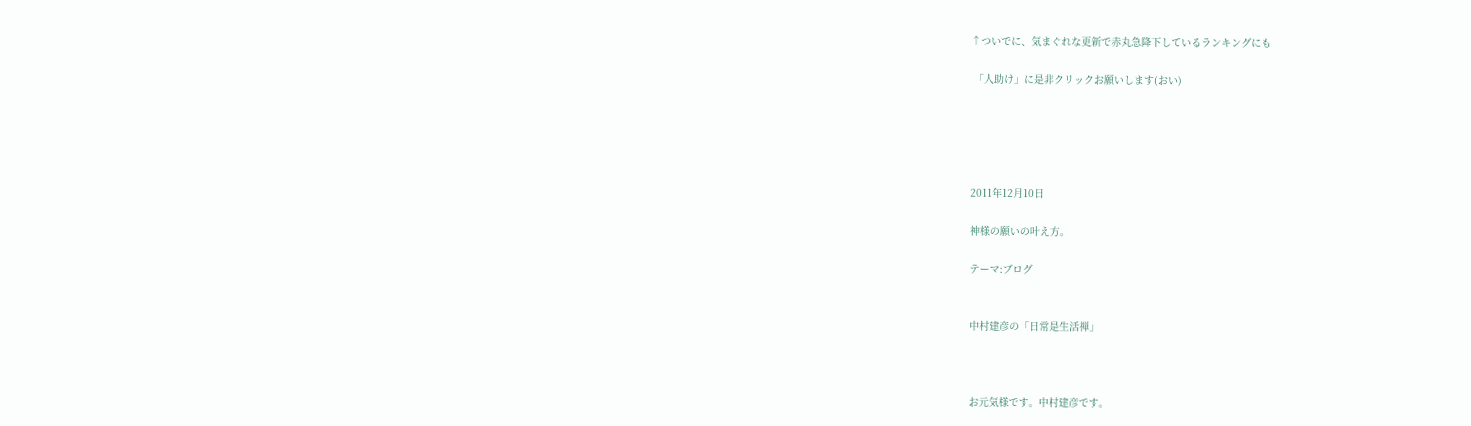↑ついでに、気まぐれな更新で赤丸急降下しているランキングにも

 「人助け」に是非クリックお願いします(おい)





2011年12月10日

神様の願いの叶え方。

テーマ:ブログ


中村建彦の「日常是生活禅」



お元気様です。中村建彦です。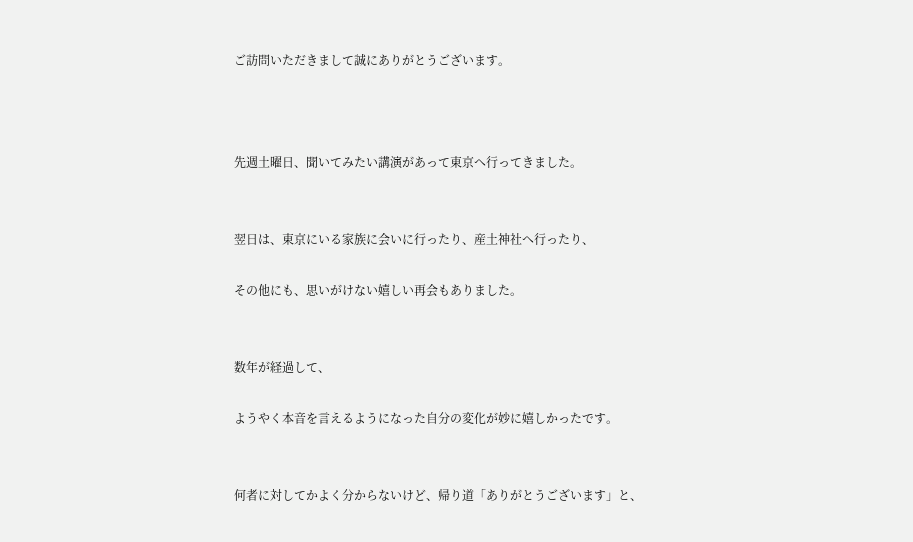ご訪問いただきまして誠にありがとうございます。



先週土曜日、聞いてみたい講演があって東京へ行ってきました。


翌日は、東京にいる家族に会いに行ったり、産土神社へ行ったり、

その他にも、思いがけない嬉しい再会もありました。


数年が経過して、

ようやく本音を言えるようになった自分の変化が妙に嬉しかったです。


何者に対してかよく分からないけど、帰り道「ありがとうございます」と、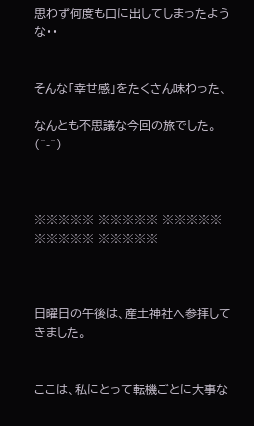思わず何度も口に出してしまったような・・


そんな「幸せ感」をたくさん味わった、

なんとも不思議な今回の旅でした。(^-^)



※※※※※ ※※※※※ ※※※※※ ※※※※※ ※※※※※



日曜日の午後は、産土神社へ参拝してきました。


ここは、私にとって転機ごとに大事な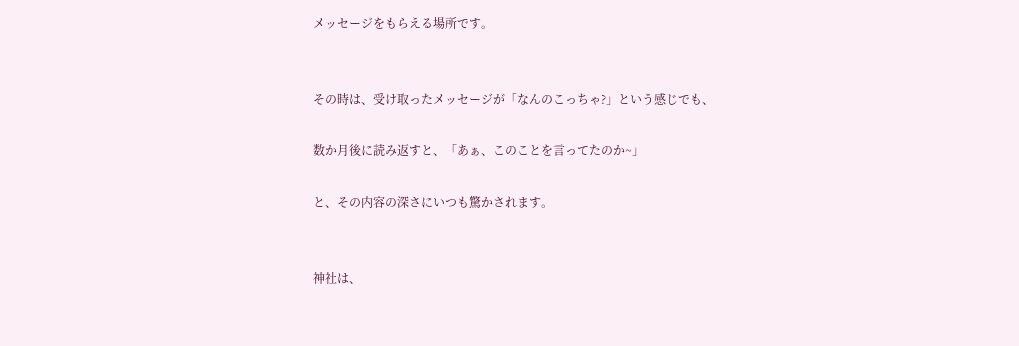メッセージをもらえる場所です。


その時は、受け取ったメッセージが「なんのこっちゃ?」という感じでも、

数か月後に読み返すと、「あぁ、このことを言ってたのか~」

と、その内容の深さにいつも驚かされます。


神社は、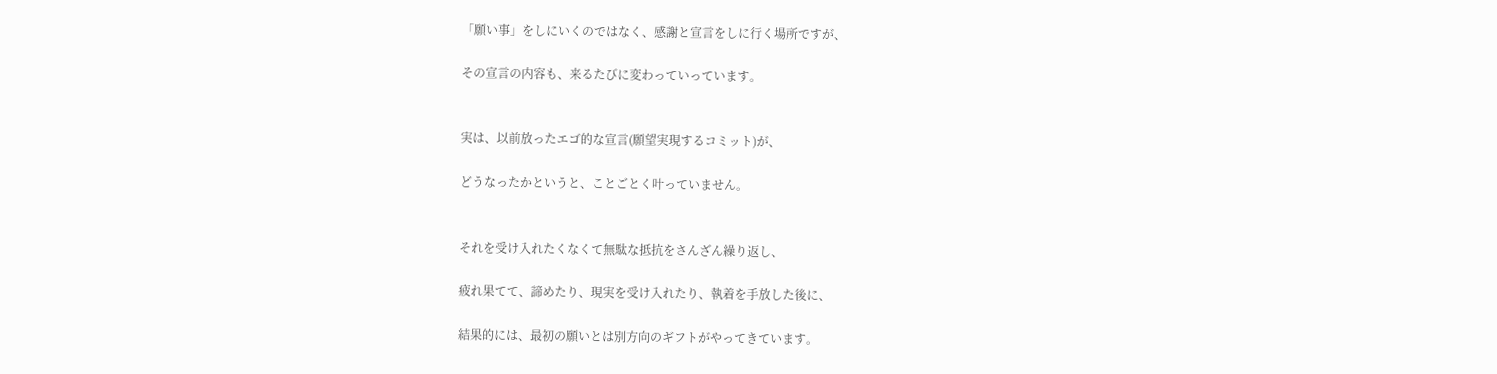「願い事」をしにいくのではなく、感謝と宣言をしに行く場所ですが、

その宣言の内容も、来るたびに変わっていっています。


実は、以前放ったエゴ的な宣言(願望実現するコミット)が、

どうなったかというと、ことごとく叶っていません。


それを受け入れたくなくて無駄な抵抗をさんざん繰り返し、

疲れ果てて、諦めたり、現実を受け入れたり、執着を手放した後に、

結果的には、最初の願いとは別方向のギフトがやってきています。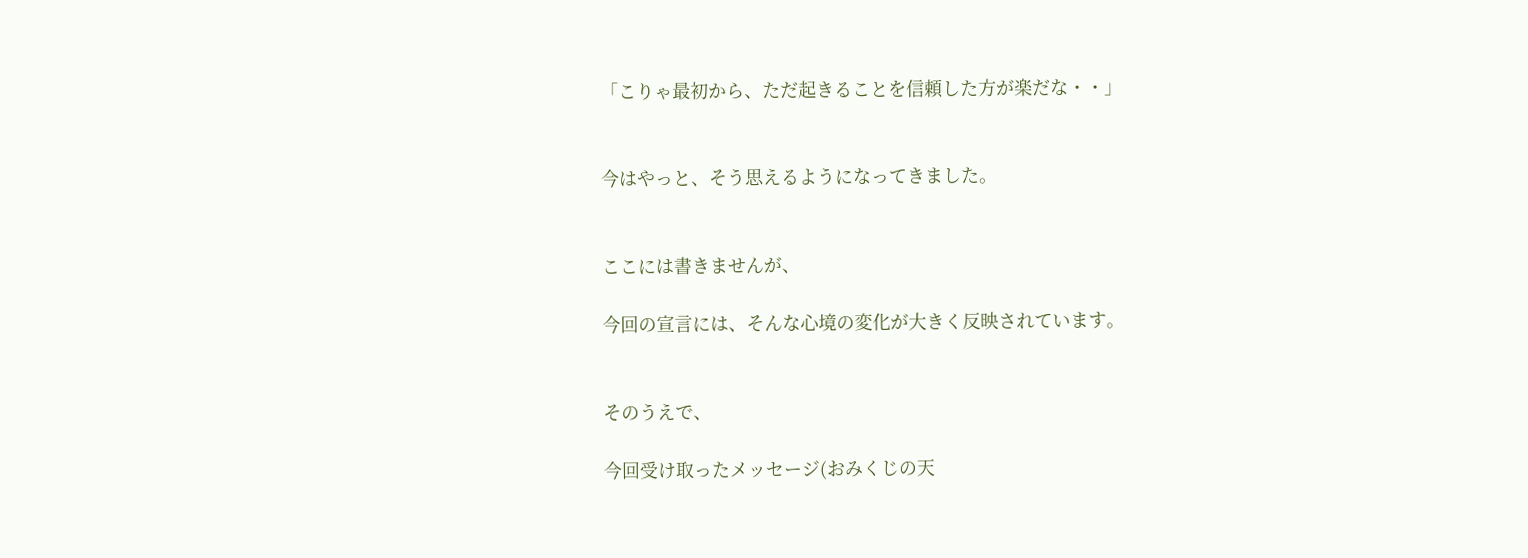「こりゃ最初から、ただ起きることを信頼した方が楽だな・・」


今はやっと、そう思えるようになってきました。


ここには書きませんが、

今回の宣言には、そんな心境の変化が大きく反映されています。


そのうえで、

今回受け取ったメッセージ(おみくじの天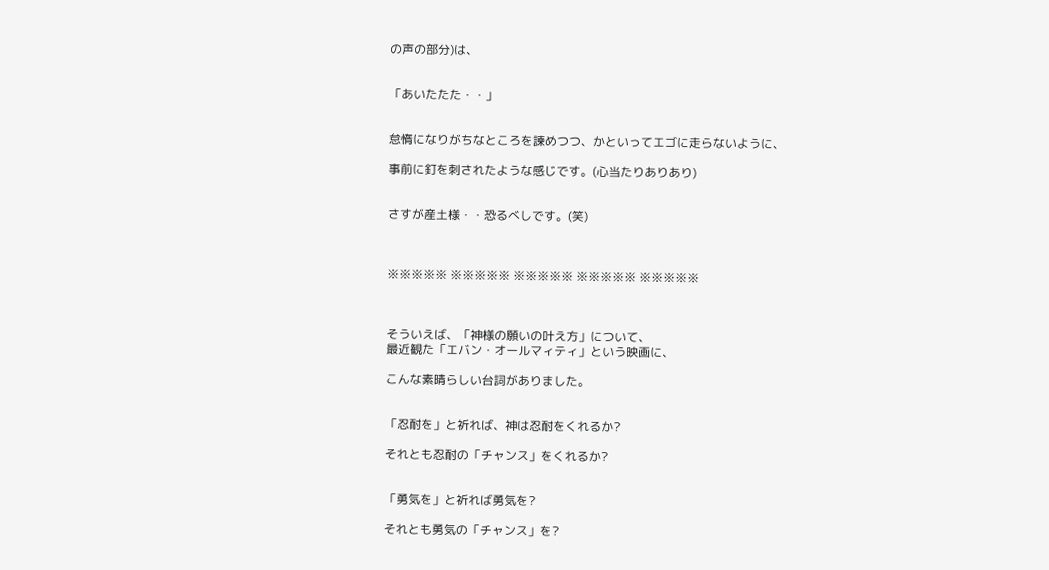の声の部分)は、


「あいたたた・・」


怠惰になりがちなところを諫めつつ、かといってエゴに走らないように、

事前に釘を刺されたような感じです。(心当たりありあり)


さすが産土様・・恐るべしです。(笑)



※※※※※ ※※※※※ ※※※※※ ※※※※※ ※※※※※



そういえば、「神様の願いの叶え方」について、
最近観た「エバン・オールマィティ」という映画に、

こんな素晴らしい台詞がありました。


「忍耐を」と祈れば、神は忍耐をくれるか?

それとも忍耐の「チャンス」をくれるか?


「勇気を」と祈れば勇気を?

それとも勇気の「チャンス」を?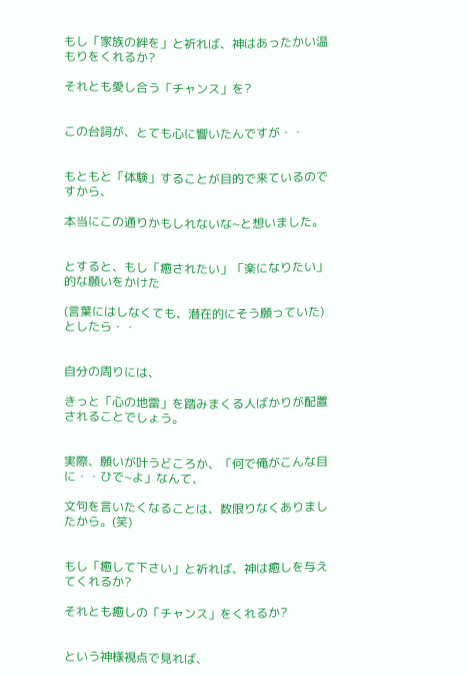もし「家族の絆を」と祈れば、神はあったかい温もりをくれるか?

それとも愛し合う「チャンス」を?


この台詞が、とても心に響いたんですが・・


もともと「体験」することが目的で来ているのですから、

本当にこの通りかもしれないな~と想いました。


とすると、もし「癒されたい」「楽になりたい」的な願いをかけた

(言葉にはしなくても、潜在的にそう願っていた)としたら・・


自分の周りには、

きっと「心の地雷」を踏みまくる人ばかりが配置されることでしょう。


実際、願いが叶うどころか、「何で俺がこんな目に・・ひで~よ」なんて、

文句を言いたくなることは、数限りなくありましたから。(笑)


もし「癒して下さい」と祈れば、神は癒しを与えてくれるか?

それとも癒しの「チャンス」をくれるか?


という神様視点で見れば、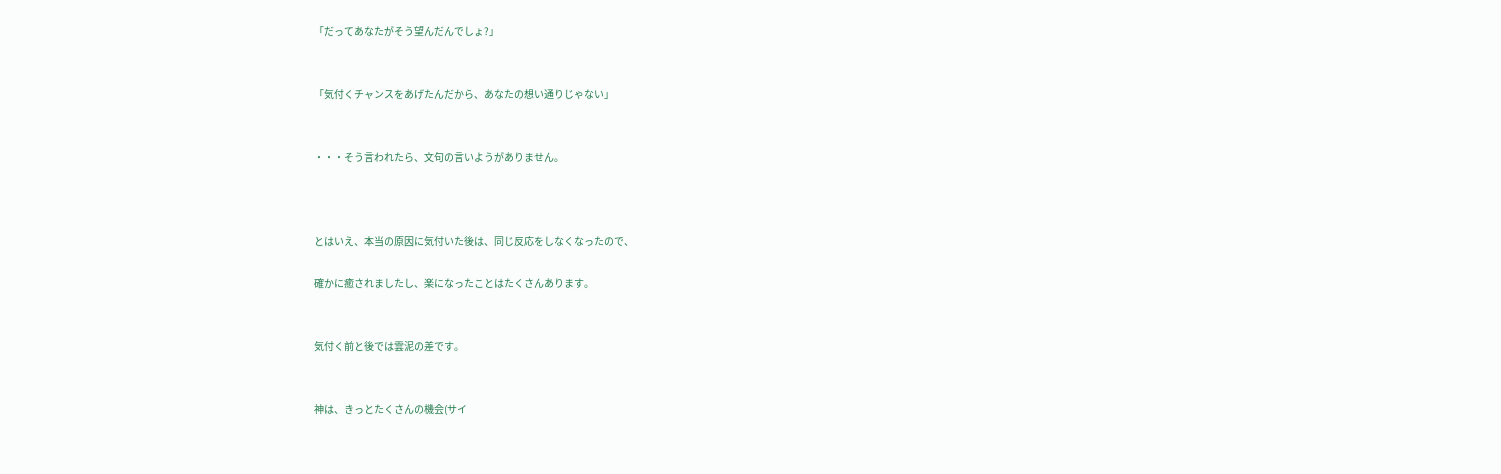「だってあなたがそう望んだんでしょ?」


「気付くチャンスをあげたんだから、あなたの想い通りじゃない」


・・・そう言われたら、文句の言いようがありません。



とはいえ、本当の原因に気付いた後は、同じ反応をしなくなったので、

確かに癒されましたし、楽になったことはたくさんあります。


気付く前と後では雲泥の差です。


神は、きっとたくさんの機会(サイ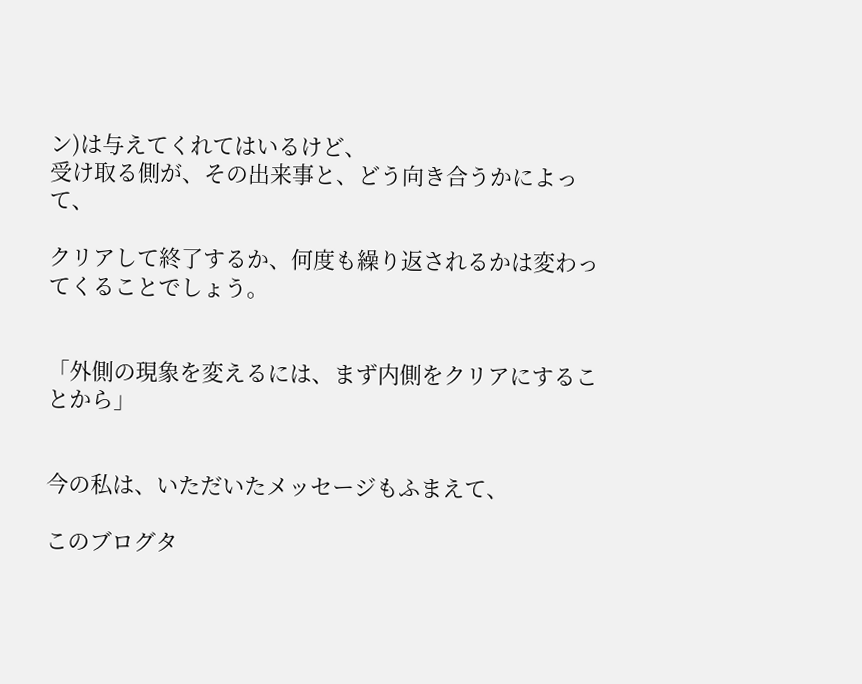ン)は与えてくれてはいるけど、
受け取る側が、その出来事と、どう向き合うかによって、

クリアして終了するか、何度も繰り返されるかは変わってくることでしょう。


「外側の現象を変えるには、まず内側をクリアにすることから」


今の私は、いただいたメッセージもふまえて、

このブログタ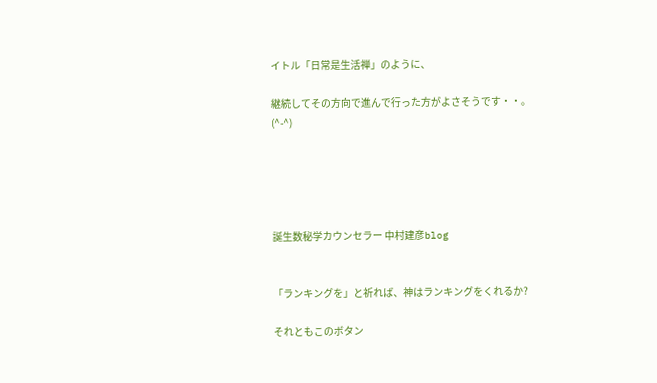イトル「日常是生活禅」のように、

継続してその方向で進んで行った方がよさそうです・・。(^-^)





誕生数秘学カウンセラー 中村建彦blog


「ランキングを」と祈れば、神はランキングをくれるか?

それともこのボタン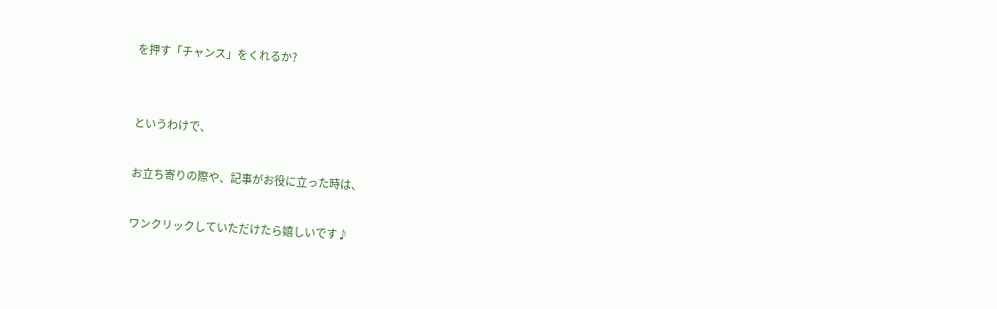を押す「チャンス」をくれるか?


というわけで、

お立ち寄りの際や、記事がお役に立った時は、

ワンクリックしていただけたら嬉しいです♪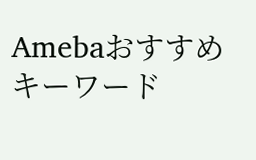Amebaおすすめキーワード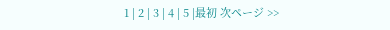1 | 2 | 3 | 4 | 5 |最初 次ページ >>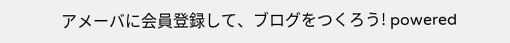アメーバに会員登録して、ブログをつくろう! powered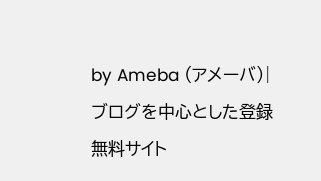by Ameba (アメーバ)|ブログを中心とした登録無料サイト